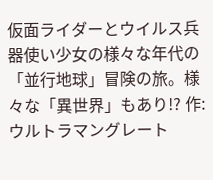仮面ライダーとウイルス兵器使い少女の様々な年代の「並行地球」冒険の旅。様々な「異世界」もあり!? 作:ウルトラマングレート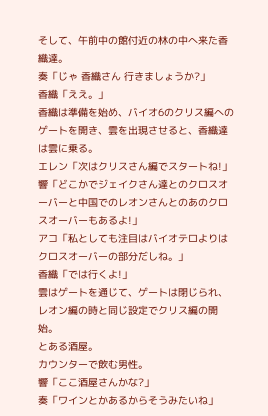そして、午前中の館付近の林の中へ来た香織達。
奏「じゃ 香織さん 行きましょうか?」
香織「ええ。」
香織は準備を始め、バイオ6のクリス編へのゲートを開き、雲を出現させると、香織達は雲に乗る。
エレン「次はクリスさん編でスタートね!」
響「どこかでジェイクさん達とのクロスオーバーと中国でのレオンさんとのあのクロスオーバーもあるよ!」
アコ「私としても注目はバイオテロよりはクロスオーバーの部分だしね。」
香織「では行くよ!」
雲はゲートを通じて、ゲートは閉じられ、レオン編の時と同じ設定でクリス編の開始。
とある酒屋。
カウンターで飲む男性。
響「ここ酒屋さんかな?」
奏「ワインとかあるからそうみたいね」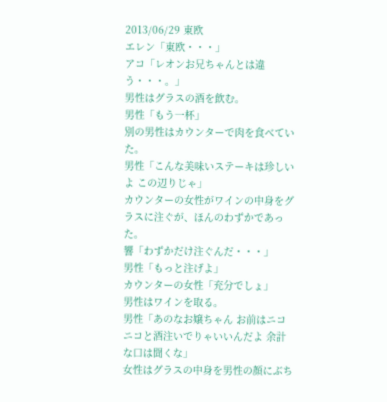2013/06/29 東欧
エレン「東欧・・・」
アコ「レオンお兄ちゃんとは違う・・・。」
男性はグラスの酒を飲む。
男性「もう一杯」
別の男性はカウンターで肉を食べていた。
男性「こんな美味いステーキは珍しいよ この辺りじゃ」
カウンターの女性がワインの中身をグラスに注ぐが、ほんのわずかであった。
響「わずかだけ注ぐんだ・・・」
男性「もっと注げよ」
カウンターの女性「充分でしょ」
男性はワインを取る。
男性「あのなお嬢ちゃん お前はニコニコと酒注いでりゃいいんだよ 余計な口は聞くな」
女性はグラスの中身を男性の顔にぶち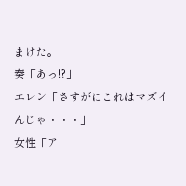まけた。
奏「あっ!?」
エレン「さすがにこれはマズイんじゃ・・・」
女性「ア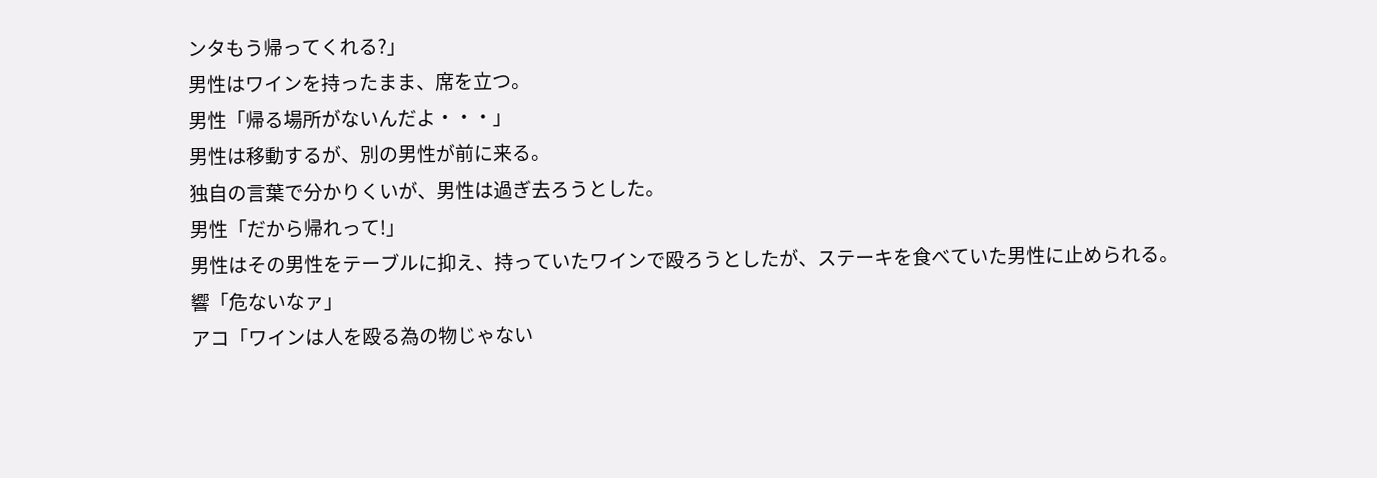ンタもう帰ってくれる?」
男性はワインを持ったまま、席を立つ。
男性「帰る場所がないんだよ・・・」
男性は移動するが、別の男性が前に来る。
独自の言葉で分かりくいが、男性は過ぎ去ろうとした。
男性「だから帰れって!」
男性はその男性をテーブルに抑え、持っていたワインで殴ろうとしたが、ステーキを食べていた男性に止められる。
響「危ないなァ」
アコ「ワインは人を殴る為の物じゃない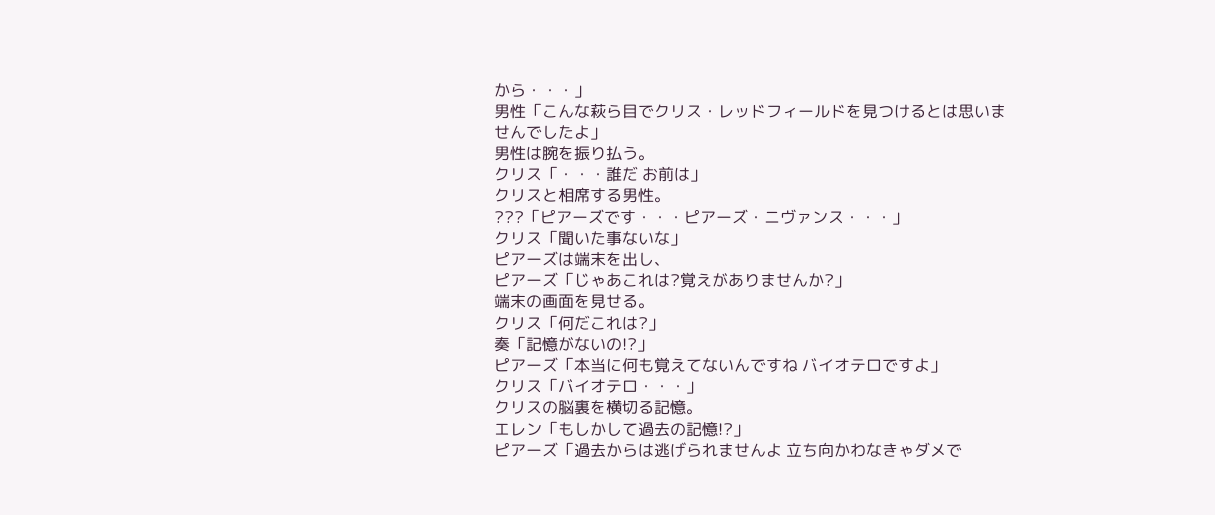から・・・」
男性「こんな萩ら目でクリス・レッドフィールドを見つけるとは思いませんでしたよ」
男性は腕を振り払う。
クリス「・・・誰だ お前は」
クリスと相席する男性。
???「ピアーズです・・・ピアーズ・ニヴァンス・・・」
クリス「聞いた事ないな」
ピアーズは端末を出し、
ピアーズ「じゃあこれは?覚えがありませんか?」
端末の画面を見せる。
クリス「何だこれは?」
奏「記憶がないの!?」
ピアーズ「本当に何も覚えてないんですね バイオテロですよ」
クリス「バイオテロ・・・」
クリスの脳裏を横切る記憶。
エレン「もしかして過去の記憶!?」
ピアーズ「過去からは逃げられませんよ 立ち向かわなきゃダメで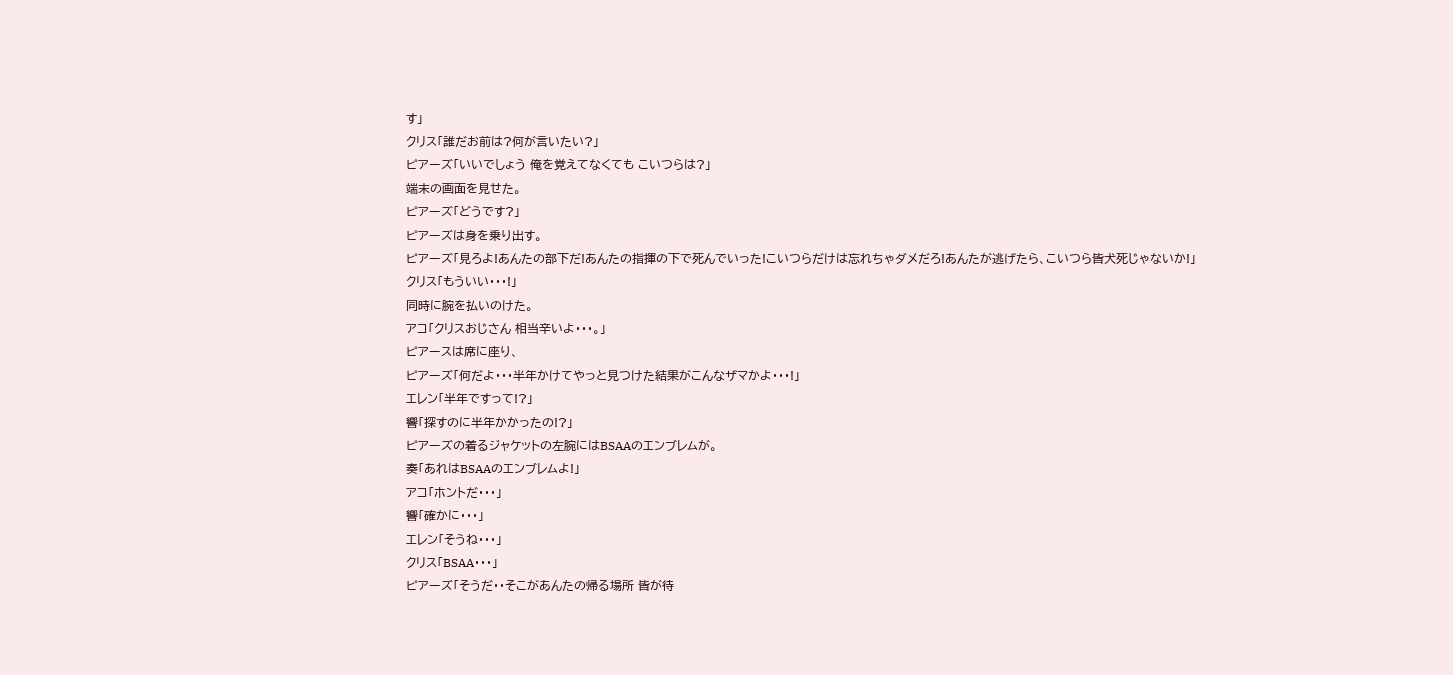す」
クリス「誰だお前は?何が言いたい?」
ピアーズ「いいでしょう 俺を覚えてなくても こいつらは?」
端末の画面を見せた。
ピアーズ「どうです?」
ピアーズは身を乗り出す。
ピアーズ「見ろよ!あんたの部下だ!あんたの指揮の下で死んでいった!こいつらだけは忘れちゃダメだろ!あんたが逃げたら、こいつら皆犬死じゃないか!」
クリス「もういい・・・!」
同時に腕を払いのけた。
アコ「クリスおじさん 相当辛いよ・・・。」
ピアースは席に座り、
ピアーズ「何だよ・・・半年かけてやっと見つけた結果がこんなザマかよ・・・!」
エレン「半年ですって!?」
響「探すのに半年かかったの!?」
ピアーズの着るジャケットの左腕にはBSAAのエンブレムが。
奏「あれはBSAAのエンブレムよ!」
アコ「ホントだ・・・」
響「確かに・・・」
エレン「そうね・・・」
クリス「BSAA・・・」
ピアーズ「そうだ・・そこがあんたの帰る場所 皆が待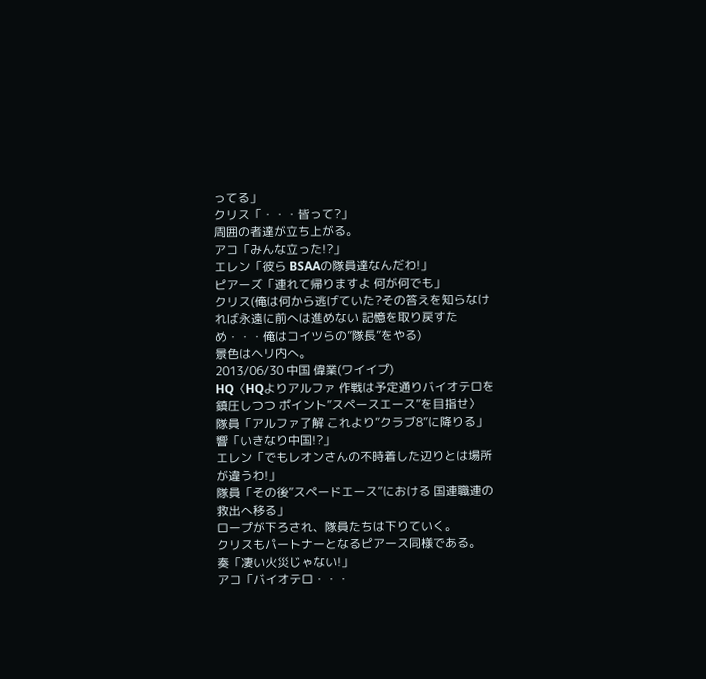ってる」
クリス「・・・皆って?」
周囲の者達が立ち上がる。
アコ「みんな立った!?」
エレン「彼ら BSAAの隊員達なんだわ!」
ピアーズ「連れて帰りますよ 何が何でも」
クリス(俺は何から逃げていた?その答えを知らなければ永遠に前へは進めない 記憶を取り戻すため・・・俺はコイツらの”隊長”をやる)
景色はヘリ内へ。
2013/06/30 中国 偉業(ワイイプ)
HQ〈HQよりアルファ 作戦は予定通りバイオテロを鎮圧しつつ ポイント”スペースエース”を目指せ〉
隊員「アルファ了解 これより”クラブ8”に降りる」
響「いきなり中国!?」
エレン「でもレオンさんの不時着した辺りとは場所が違うわ!」
隊員「その後”スペードエース”における 国連職連の救出へ移る」
ロープが下ろされ、隊員たちは下りていく。
クリスもパートナーとなるピアース同様である。
奏「凄い火災じゃない!」
アコ「バイオテロ・・・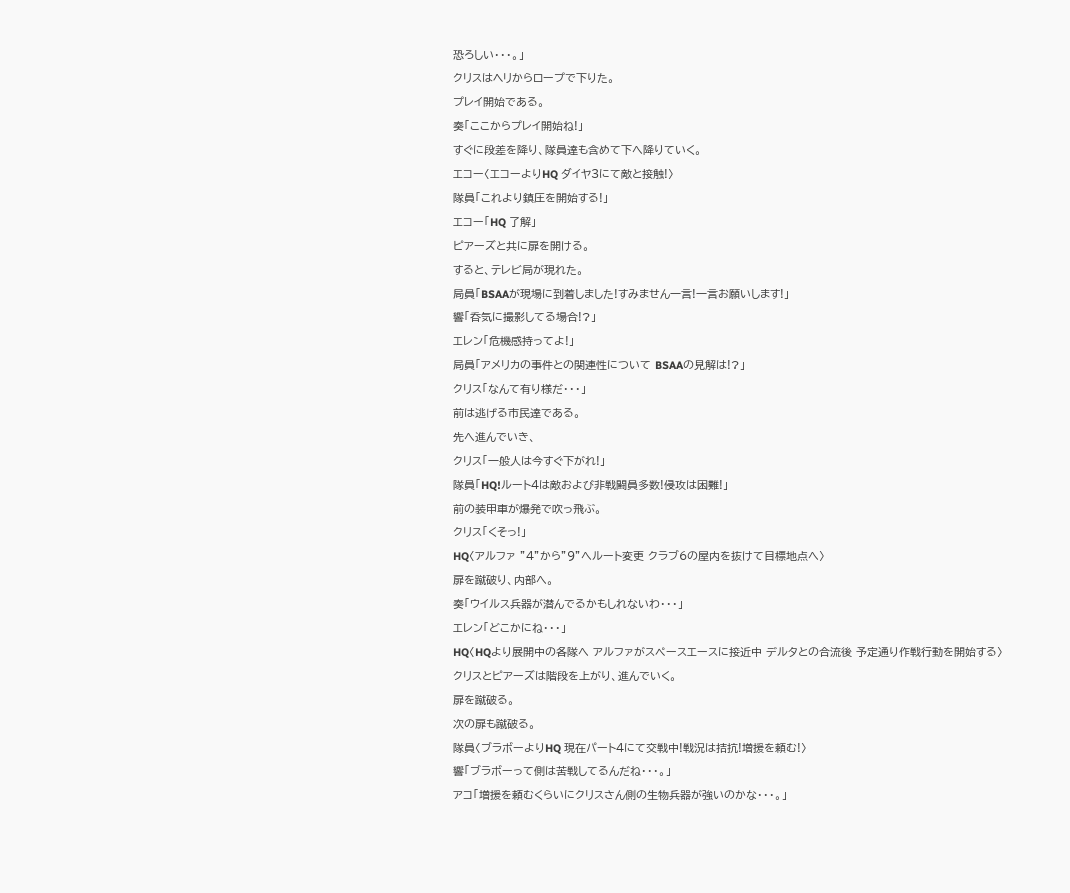恐ろしい・・・。」
クリスはヘリからロープで下りた。
プレイ開始である。
奏「ここからプレイ開始ね!」
すぐに段差を降り、隊員達も含めて下へ降りていく。
エコー〈エコーよりHQ ダイヤ3にて敵と接触!〉
隊員「これより鎮圧を開始する!」
エコー「HQ 了解」
ピアーズと共に扉を開ける。
すると、テレビ局が現れた。
局員「BSAAが現場に到着しました!すみません一言!一言お願いします!」
響「呑気に撮影してる場合!?」
エレン「危機感持ってよ!」
局員「アメリカの事件との関連性について BSAAの見解は!?」
クリス「なんて有り様だ・・・」
前は逃げる市民達である。
先へ進んでいき、
クリス「一般人は今すぐ下がれ!」
隊員「HQ!ルート4は敵および非戦闘員多数!侵攻は困難!」
前の装甲車が爆発で吹っ飛ぶ。
クリス「くそっ!」
HQ〈アルファ ”4”から”9”へルート変更 クラブ6の屋内を抜けて目標地点へ〉
扉を蹴破り、内部へ。
奏「ウイルス兵器が潜んでるかもしれないわ・・・」
エレン「どこかにね・・・」
HQ〈HQより展開中の各隊へ アルファがスペースエースに接近中 デルタとの合流後 予定通り作戦行動を開始する〉
クリスとピアーズは階段を上がり、進んでいく。
扉を蹴破る。
次の扉も蹴破る。
隊員〈ブラボーよりHQ 現在パート4にて交戦中!戦況は拮抗!増援を頼む!〉
響「ブラボーって側は苦戦してるんだね・・・。」
アコ「増援を頼むくらいにクリスさん側の生物兵器が強いのかな・・・。」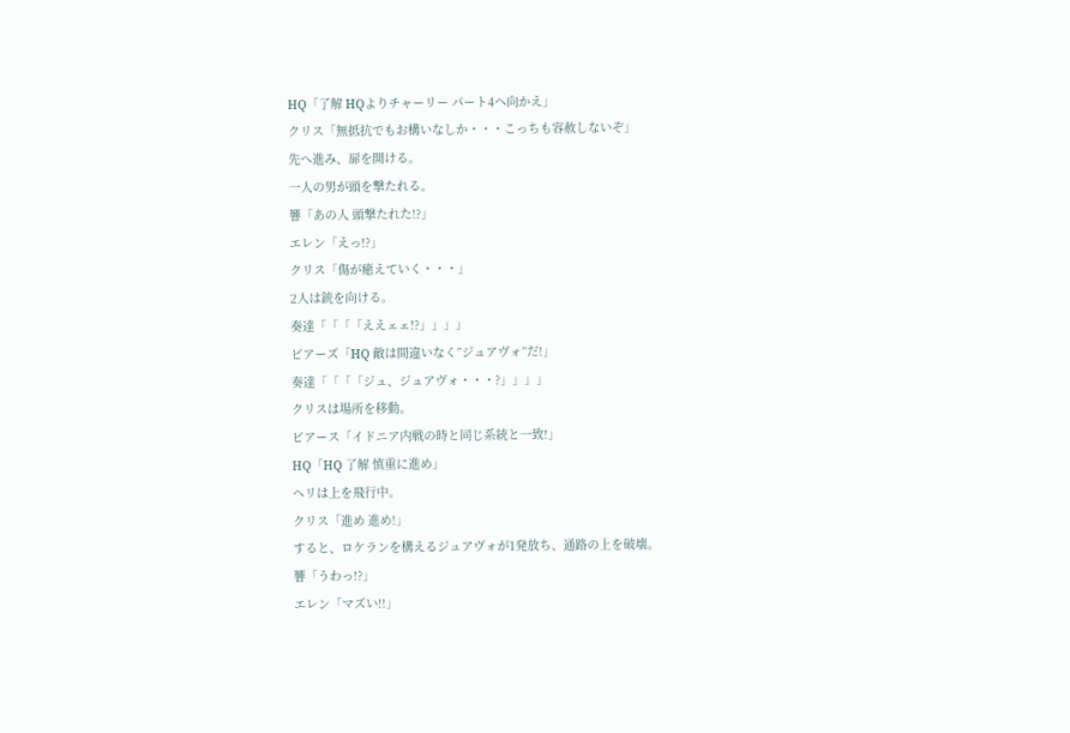HQ「了解 HQよりチャーリー パート4へ向かえ」
クリス「無抵抗でもお構いなしか・・・こっちも容赦しないぞ」
先へ進み、扉を開ける。
一人の男が頭を撃たれる。
響「あの人 頭撃たれた!?」
エレン「えっ!?」
クリス「傷が癒えていく・・・」
2人は銃を向ける。
奏達「「「「ええェェ!?」」」」
ピアーズ「HQ 敵は間違いなく”ジュアヴォ”だ!」
奏達「「「「ジュ、ジュアヴォ・・・?」」」」
クリスは場所を移動。
ピアース「イドニア内戦の時と同じ系統と一致!」
HQ「HQ 了解 慎重に進め」
ヘリは上を飛行中。
クリス「進め 進め!」
すると、ロケランを構えるジュアヴォが1発放ち、通路の上を破壊。
響「うわっ!?」
エレン「マズい!!」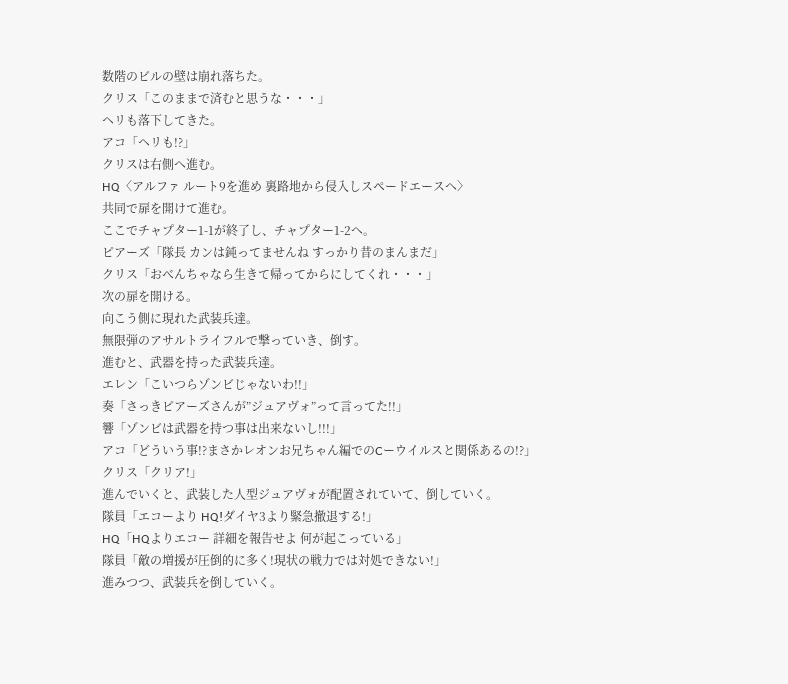数階のビルの壁は崩れ落ちた。
クリス「このままで済むと思うな・・・」
ヘリも落下してきた。
アコ「ヘリも!?」
クリスは右側へ進む。
HQ〈アルファ ルート9を進め 裏路地から侵入しスペードエースへ〉
共同で扉を開けて進む。
ここでチャプター1-1が終了し、チャプター1-2へ。
ピアーズ「隊長 カンは鈍ってませんね すっかり昔のまんまだ」
クリス「おべんちゃなら生きて帰ってからにしてくれ・・・」
次の扉を開ける。
向こう側に現れた武装兵達。
無限弾のアサルトライフルで撃っていき、倒す。
進むと、武器を持った武装兵達。
エレン「こいつらゾンビじゃないわ!!」
奏「さっきピアーズさんが”ジュアヴォ”って言ってた!!」
響「ゾンビは武器を持つ事は出来ないし!!!」
アコ「どういう事!?まさかレオンお兄ちゃん編でのCーウイルスと関係あるの!?」
クリス「クリア!」
進んでいくと、武装した人型ジュアヴォが配置されていて、倒していく。
隊員「エコーより HQ!ダイヤ3より緊急撤退する!」
HQ「HQよりエコー 詳細を報告せよ 何が起こっている」
隊員「敵の増援が圧倒的に多く!現状の戦力では対処できない!」
進みつつ、武装兵を倒していく。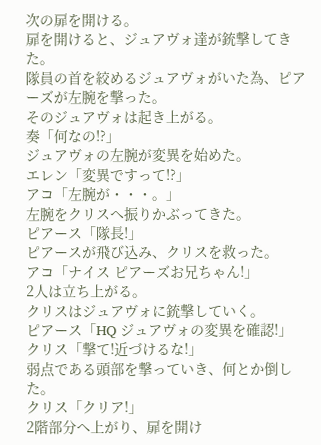次の扉を開ける。
扉を開けると、ジュアヴォ達が銃撃してきた。
隊員の首を絞めるジュアヴォがいた為、ピアーズが左腕を撃った。
そのジュアヴォは起き上がる。
奏「何なの!?」
ジュアヴォの左腕が変異を始めた。
エレン「変異ですって!?」
アコ「左腕が・・・。」
左腕をクリスへ振りかぶってきた。
ピアース「隊長!」
ピアースが飛び込み、クリスを救った。
アコ「ナイス ピアーズお兄ちゃん!」
2人は立ち上がる。
クリスはジュアヴォに銃撃していく。
ピアース「HQ ジュアヴォの変異を確認!」
クリス「撃て!近づけるな!」
弱点である頭部を撃っていき、何とか倒した。
クリス「クリア!」
2階部分へ上がり、扉を開け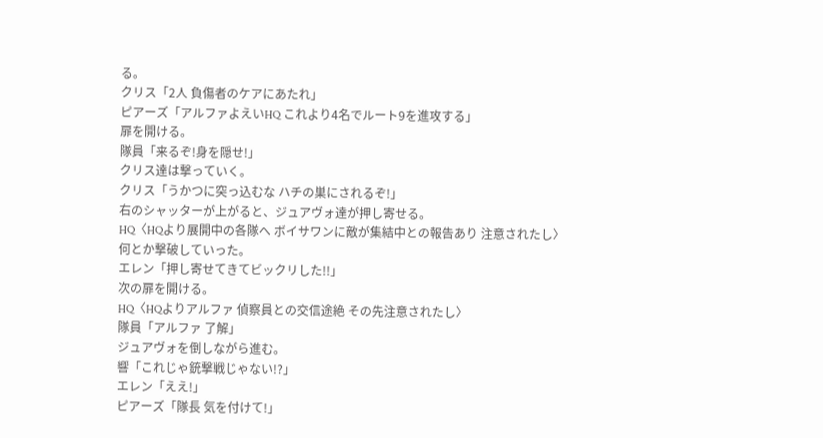る。
クリス「2人 負傷者のケアにあたれ」
ピアーズ「アルファよえいHQ これより4名でルート9を進攻する」
扉を開ける。
隊員「来るぞ!身を隠せ!」
クリス達は撃っていく。
クリス「うかつに突っ込むな ハチの巣にされるぞ!」
右のシャッターが上がると、ジュアヴォ達が押し寄せる。
HQ〈HQより展開中の各隊へ ボイサワンに敵が集結中との報告あり 注意されたし〉
何とか撃破していった。
エレン「押し寄せてきてビックリした!!」
次の扉を開ける。
HQ〈HQよりアルファ 偵察員との交信途絶 その先注意されたし〉
隊員「アルファ 了解」
ジュアヴォを倒しながら進む。
響「これじゃ銃撃戦じゃない!?」
エレン「ええ!」
ピアーズ「隊長 気を付けて!」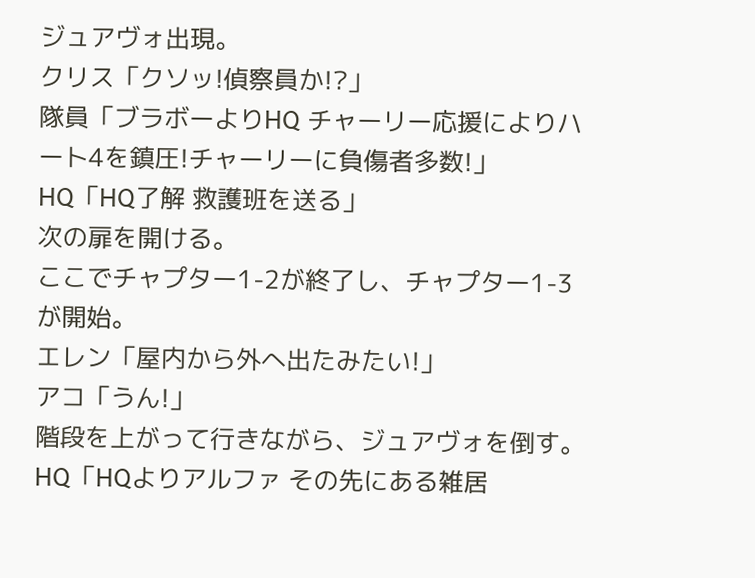ジュアヴォ出現。
クリス「クソッ!偵察員か!?」
隊員「ブラボーよりHQ チャーリー応援によりハート4を鎮圧!チャーリーに負傷者多数!」
HQ「HQ了解 救護班を送る」
次の扉を開ける。
ここでチャプター1-2が終了し、チャプター1-3が開始。
エレン「屋内から外へ出たみたい!」
アコ「うん!」
階段を上がって行きながら、ジュアヴォを倒す。
HQ「HQよりアルファ その先にある雑居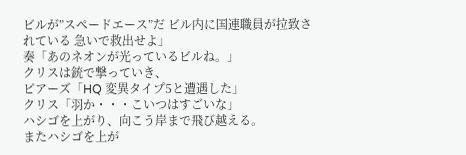ビルが”スペードエース”だ ビル内に国連職員が拉致されている 急いで救出せよ」
奏「あのネオンが光っているビルね。」
クリスは銃で撃っていき、
ピアーズ「HQ 変異タイプ5と遭遇した」
クリス「羽か・・・こいつはすごいな」
ハシゴを上がり、向こう岸まで飛び越える。
またハシゴを上が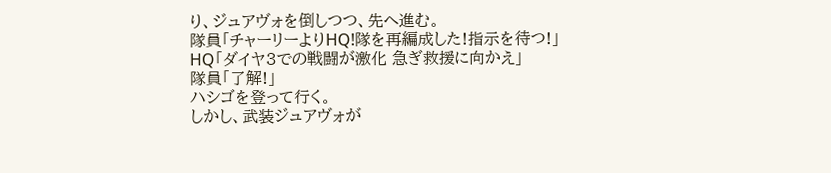り、ジュアヴォを倒しつつ、先へ進む。
隊員「チャーリーよりHQ!隊を再編成した!指示を待つ!」
HQ「ダイヤ3での戦闘が激化 急ぎ救援に向かえ」
隊員「了解!」
ハシゴを登って行く。
しかし、武装ジュアヴォが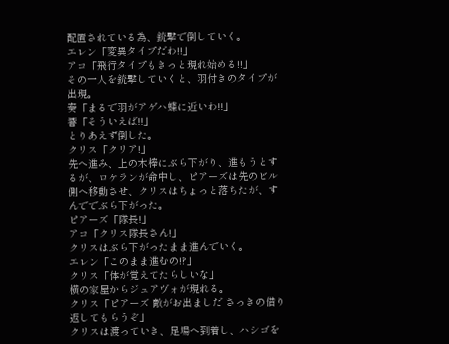配置されている為、銃撃で倒していく。
エレン「変異タイプだわ!!」
アコ「飛行タイプもきっと現れ始める!!」
その一人を銃撃していくと、羽付きのタイプが出現。
奏「まるで羽がアゲハ蝶に近いわ!!」
響「そういえば!!」
とりあえず倒した。
クリス「クリア!」
先へ進み、上の木棒にぶら下がり、進もうとするが、ロケランが命中し、ピアーズは先のビル側へ移動させ、クリスはちょっと落ちたが、すんででぶら下がった。
ピアーズ「隊長!」
アコ「クリス隊長さん!」
クリスはぶら下がったまま進んでいく。
エレン「このまま進むの!?」
クリス「体が覚えてたらしいな」
横の家屋からジュアヴォが現れる。
クリス「ピアーズ 敵がお出ましだ さっきの借り返してもらうぞ」
クリスは渡っていき、足場へ到着し、ハシゴを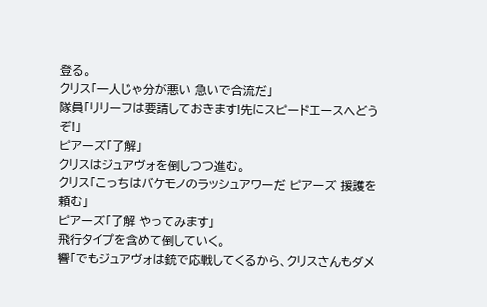登る。
クリス「一人じゃ分が悪い 急いで合流だ」
隊員「リリーフは要請しておきます!先にスピードエースへどうぞ!」
ピアーズ「了解」
クリスはジュアヴォを倒しつつ進む。
クリス「こっちはバケモノのラッシュアワーだ ピアーズ 援護を頼む」
ピアーズ「了解 やってみます」
飛行タイプを含めて倒していく。
響「でもジュアヴォは銃で応戦してくるから、クリスさんもダメ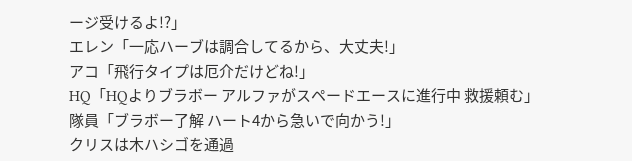ージ受けるよ!?」
エレン「一応ハーブは調合してるから、大丈夫!」
アコ「飛行タイプは厄介だけどね!」
HQ「HQよりブラボー アルファがスペードエースに進行中 救援頼む」
隊員「ブラボー了解 ハート4から急いで向かう!」
クリスは木ハシゴを通過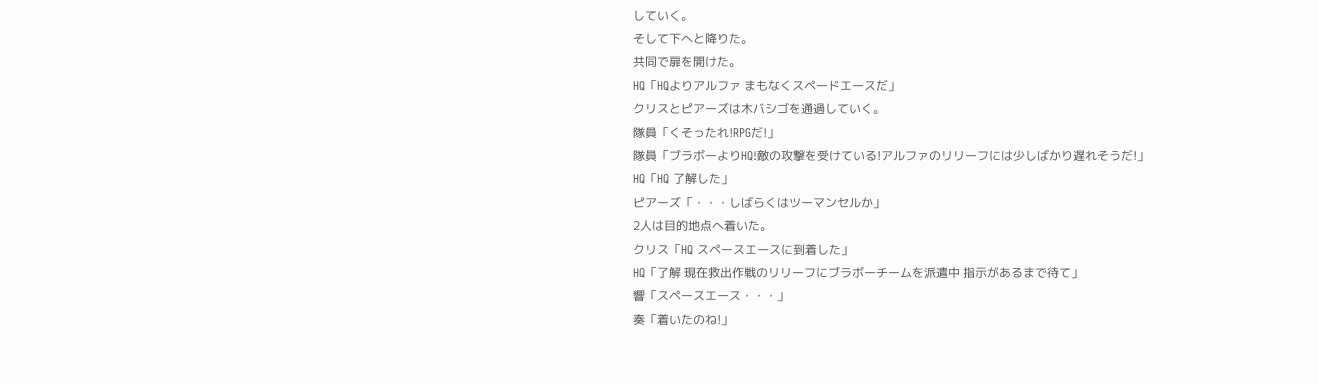していく。
そして下へと降りた。
共同で扉を開けた。
HQ「HQよりアルファ まもなくスペードエースだ」
クリスとピアーズは木バシゴを通過していく。
隊員「くそったれ!RPGだ!」
隊員「ブラボーよりHQ!敵の攻撃を受けている!アルファのリリーフには少しばかり遅れそうだ!」
HQ「HQ 了解した」
ピアーズ「・・・しばらくはツーマンセルか」
2人は目的地点へ着いた。
クリス「HQ スペースエースに到着した」
HQ「了解 現在救出作戦のリリーフにブラボーチームを派遣中 指示があるまで待て」
響「スペースエース・・・」
奏「着いたのね!」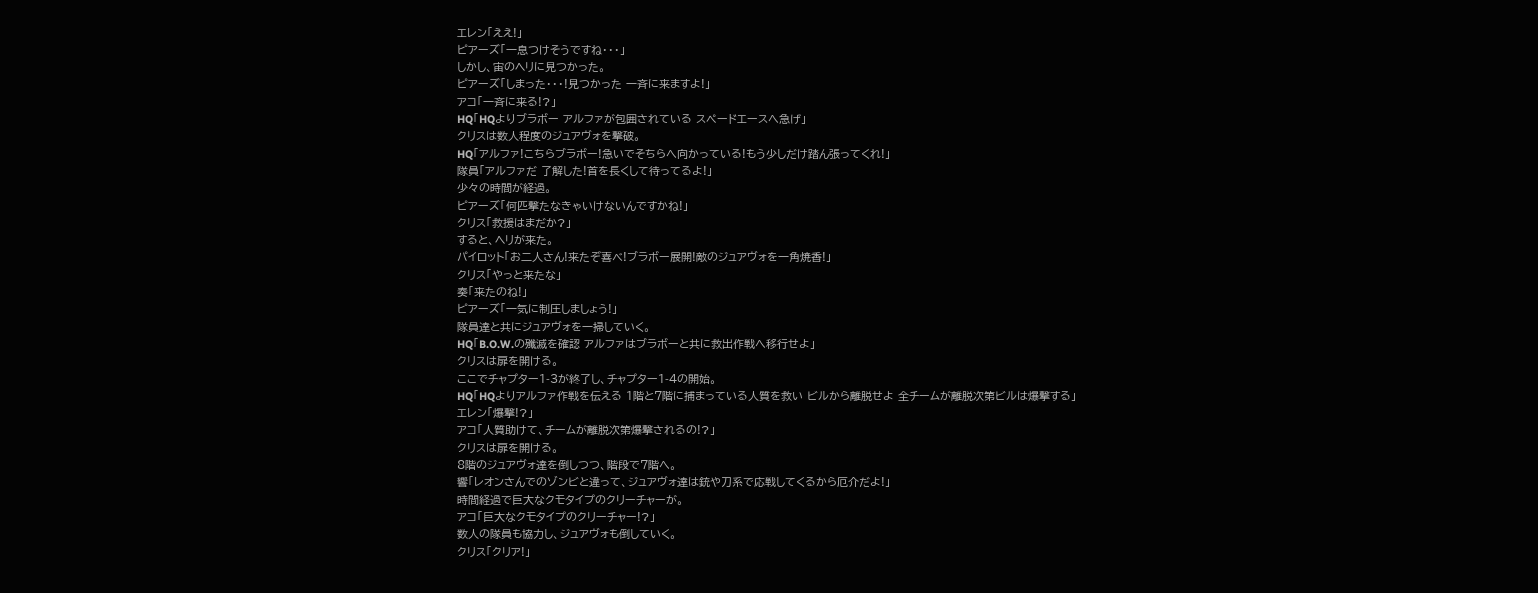エレン「ええ!」
ピアーズ「一息つけそうですね・・・」
しかし、宙のヘリに見つかった。
ピアーズ「しまった・・・!見つかった 一斉に来ますよ!」
アコ「一斉に来る!?」
HQ「HQよりブラボー アルファが包囲されている スペードエースへ急げ」
クリスは数人程度のジュアヴォを撃破。
HQ「アルファ!こちらブラボー!急いでそちらへ向かっている!もう少しだけ踏ん張ってくれ!」
隊員「アルファだ 了解した!首を長くして待ってるよ!」
少々の時間が経過。
ピアーズ「何匹撃たなきゃいけないんですかね!」
クリス「救援はまだか?」
すると、ヘリが来た。
パイロット「お二人さん!来たぞ喜べ!ブラボー展開!敵のジュアヴォを一角焼香!」
クリス「やっと来たな」
奏「来たのね!」
ピアーズ「一気に制圧しましょう!」
隊員達と共にジュアヴォを一掃していく。
HQ「B.O.W.の殲滅を確認 アルファはブラボーと共に救出作戦へ移行せよ」
クリスは扉を開ける。
ここでチャプター1-3が終了し、チャプター1-4の開始。
HQ「HQよりアルファ作戦を伝える 1階と7階に捕まっている人質を救い ビルから離脱せよ 全チームが離脱次第ビルは爆撃する」
エレン「爆撃!?」
アコ「人質助けて、チームが離脱次第爆撃されるの!?」
クリスは扉を開ける。
8階のジュアヴォ達を倒しつつ、階段で7階へ。
響「レオンさんでのゾンビと違って、ジュアヴォ達は銃や刀系で応戦してくるから厄介だよ!」
時間経過で巨大なクモタイプのクリーチャーが。
アコ「巨大なクモタイプのクリーチャー!?」
数人の隊員も協力し、ジュアヴォも倒していく。
クリス「クリア!」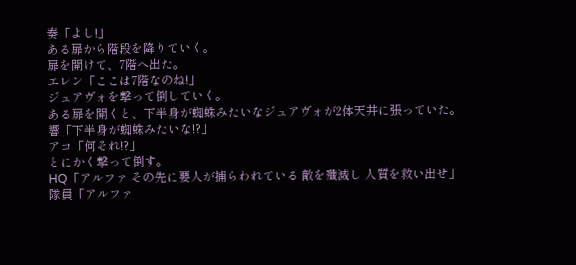奏「よし!」
ある扉から階段を降りていく。
扉を開けて、7階へ出た。
エレン「ここは7階なのね!」
ジュアヴォを撃って倒していく。
ある扉を開くと、下半身が蜘蛛みたいなジュアヴォが2体天井に張っていた。
響「下半身が蜘蛛みたいな!?」
アコ「何それ!?」
とにかく撃って倒す。
HQ「アルファ その先に要人が捕らわれている 敵を殲滅し 人質を救い出せ」
隊員「アルファ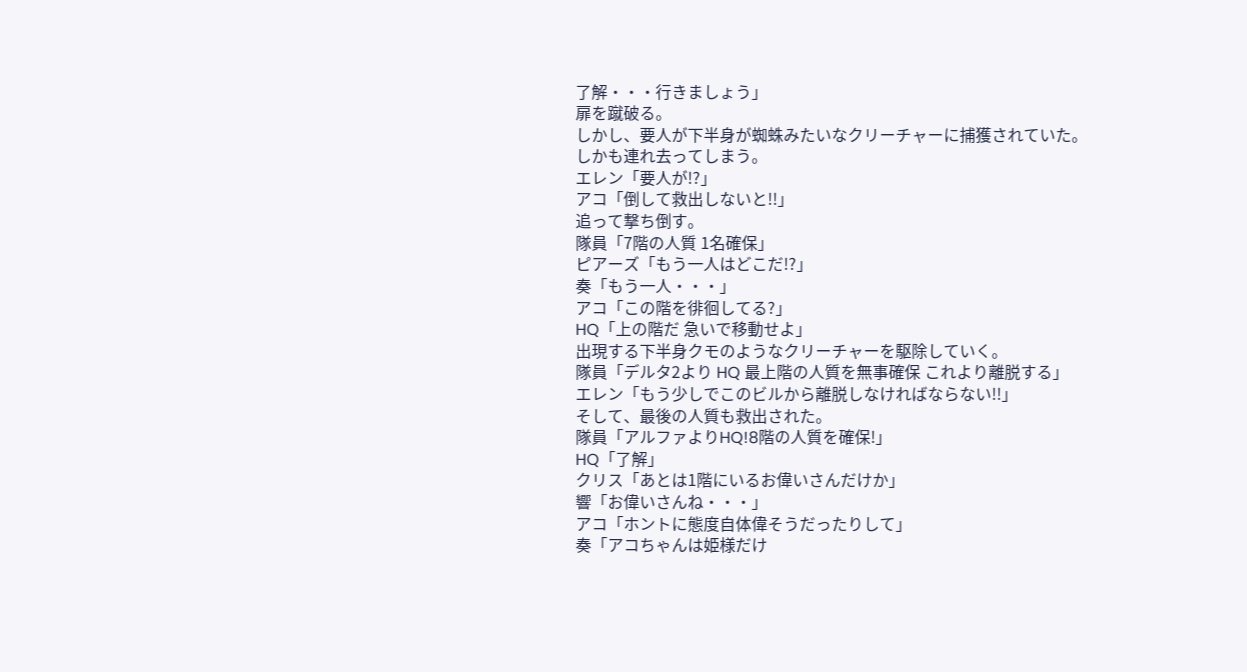了解・・・行きましょう」
扉を蹴破る。
しかし、要人が下半身が蜘蛛みたいなクリーチャーに捕獲されていた。
しかも連れ去ってしまう。
エレン「要人が!?」
アコ「倒して救出しないと!!」
追って撃ち倒す。
隊員「7階の人質 1名確保」
ピアーズ「もう一人はどこだ!?」
奏「もう一人・・・」
アコ「この階を徘徊してる?」
HQ「上の階だ 急いで移動せよ」
出現する下半身クモのようなクリーチャーを駆除していく。
隊員「デルタ2より HQ 最上階の人質を無事確保 これより離脱する」
エレン「もう少しでこのビルから離脱しなければならない!!」
そして、最後の人質も救出された。
隊員「アルファよりHQ!8階の人質を確保!」
HQ「了解」
クリス「あとは1階にいるお偉いさんだけか」
響「お偉いさんね・・・」
アコ「ホントに態度自体偉そうだったりして」
奏「アコちゃんは姫様だけ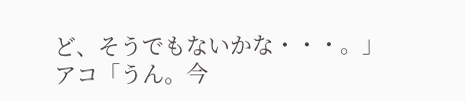ど、そうでもないかな・・・。」
アコ「うん。今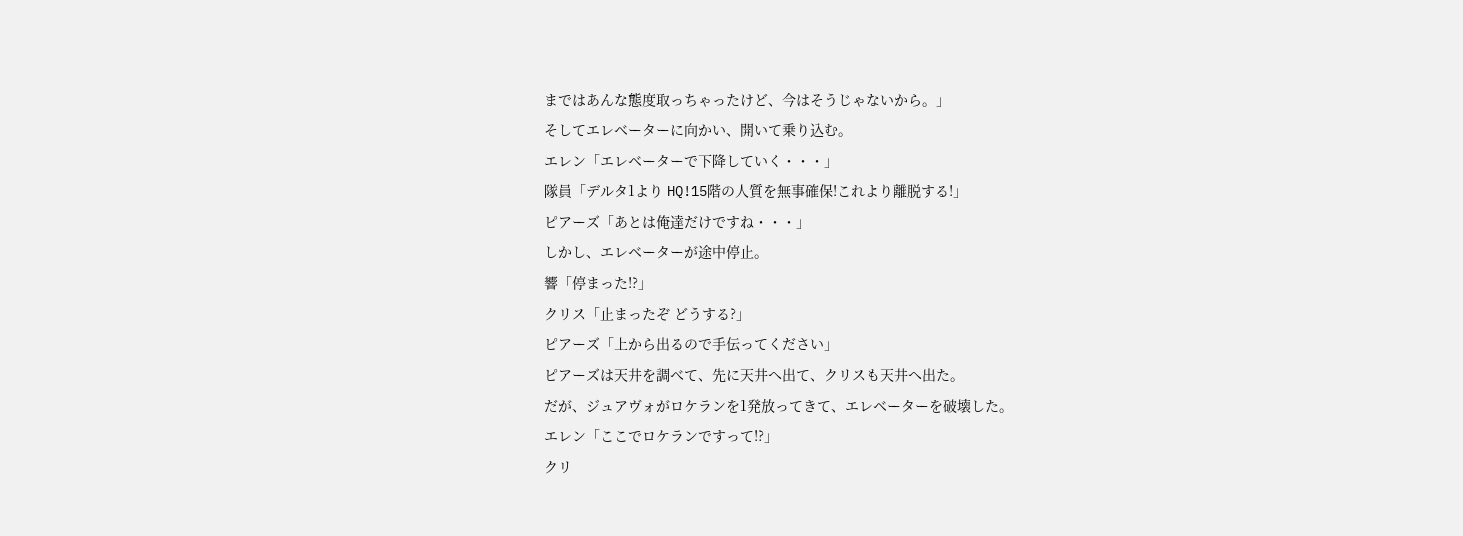まではあんな態度取っちゃったけど、今はそうじゃないから。」
そしてエレベーターに向かい、開いて乗り込む。
エレン「エレベーターで下降していく・・・」
隊員「デルタ1より HQ!15階の人質を無事確保!これより離脱する!」
ピアーズ「あとは俺達だけですね・・・」
しかし、エレベーターが途中停止。
響「停まった!?」
クリス「止まったぞ どうする?」
ピアーズ「上から出るので手伝ってください」
ピアーズは天井を調べて、先に天井へ出て、クリスも天井へ出た。
だが、ジュアヴォがロケランを1発放ってきて、エレベーターを破壊した。
エレン「ここでロケランですって!?」
クリ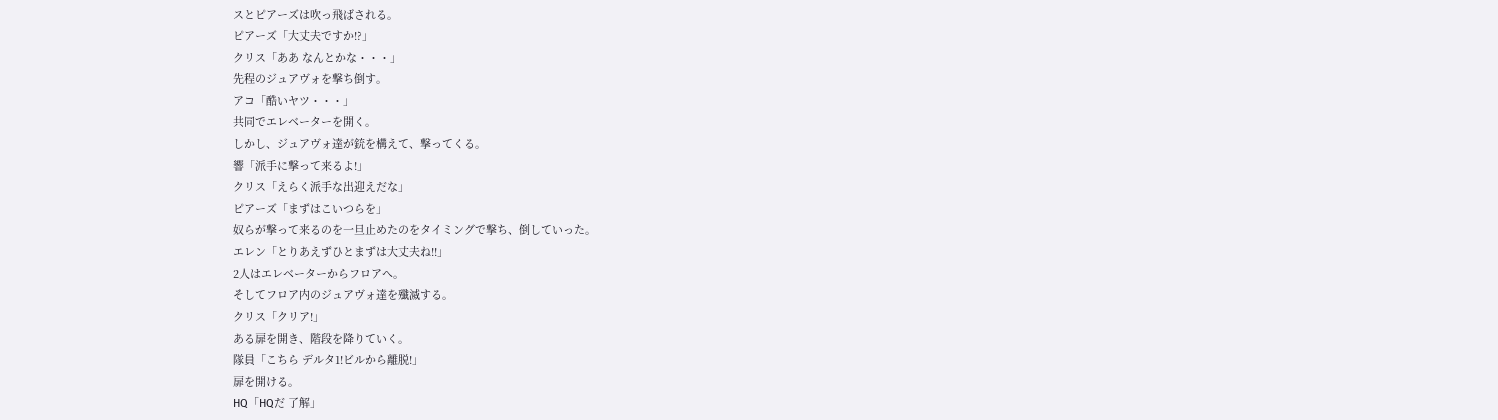スとピアーズは吹っ飛ばされる。
ピアーズ「大丈夫ですか!?」
クリス「ああ なんとかな・・・」
先程のジュアヴォを撃ち倒す。
アコ「酷いヤツ・・・」
共同でエレベーターを開く。
しかし、ジュアヴォ達が銃を構えて、撃ってくる。
響「派手に撃って来るよ!」
クリス「えらく派手な出迎えだな」
ピアーズ「まずはこいつらを」
奴らが撃って来るのを一旦止めたのをタイミングで撃ち、倒していった。
エレン「とりあえずひとまずは大丈夫ね!!」
2人はエレベーターからフロアへ。
そしてフロア内のジュアヴォ達を殲滅する。
クリス「クリア!」
ある扉を開き、階段を降りていく。
隊員「こちら デルタ1!ビルから離脱!」
扉を開ける。
HQ「HQだ 了解」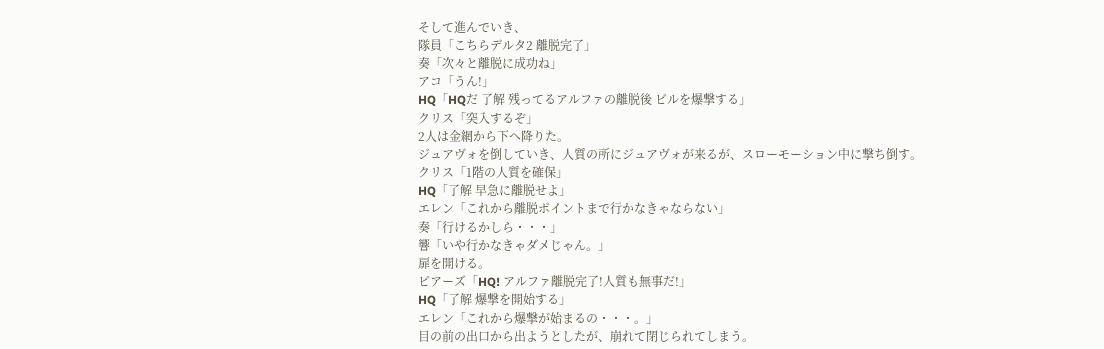そして進んでいき、
隊員「こちらデルタ2 離脱完了」
奏「次々と離脱に成功ね」
アコ「うん!」
HQ「HQだ 了解 残ってるアルファの離脱後 ビルを爆撃する」
クリス「突入するぞ」
2人は金網から下へ降りた。
ジュアヴォを倒していき、人質の所にジュアヴォが来るが、スローモーション中に撃ち倒す。
クリス「1階の人質を確保」
HQ「了解 早急に離脱せよ」
エレン「これから離脱ポイントまで行かなきゃならない」
奏「行けるかしら・・・」
響「いや行かなきゃダメじゃん。」
扉を開ける。
ピアーズ「HQ! アルファ離脱完了!人質も無事だ!」
HQ「了解 爆撃を開始する」
エレン「これから爆撃が始まるの・・・。」
目の前の出口から出ようとしたが、崩れて閉じられてしまう。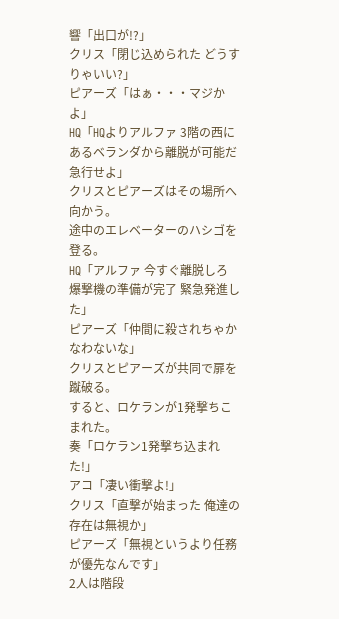響「出口が!?」
クリス「閉じ込められた どうすりゃいい?」
ピアーズ「はぁ・・・マジかよ」
HQ「HQよりアルファ 3階の西にあるベランダから離脱が可能だ 急行せよ」
クリスとピアーズはその場所へ向かう。
途中のエレベーターのハシゴを登る。
HQ「アルファ 今すぐ離脱しろ 爆撃機の準備が完了 緊急発進した」
ピアーズ「仲間に殺されちゃかなわないな」
クリスとピアーズが共同で扉を蹴破る。
すると、ロケランが1発撃ちこまれた。
奏「ロケラン1発撃ち込まれた!」
アコ「凄い衝撃よ!」
クリス「直撃が始まった 俺達の存在は無視か」
ピアーズ「無視というより任務が優先なんです」
2人は階段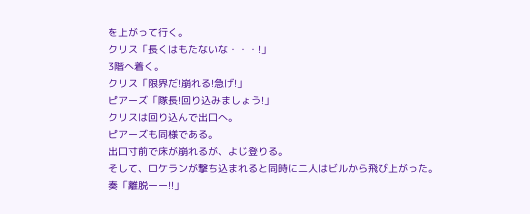を上がって行く。
クリス「長くはもたないな・・・!」
3階へ着く。
クリス「限界だ!崩れる!急げ!」
ピアーズ「隊長!回り込みましょう!」
クリスは回り込んで出口へ。
ピアーズも同様である。
出口寸前で床が崩れるが、よじ登りる。
そして、ロケランが撃ち込まれると同時に二人はビルから飛び上がった。
奏「離脱ーー!!」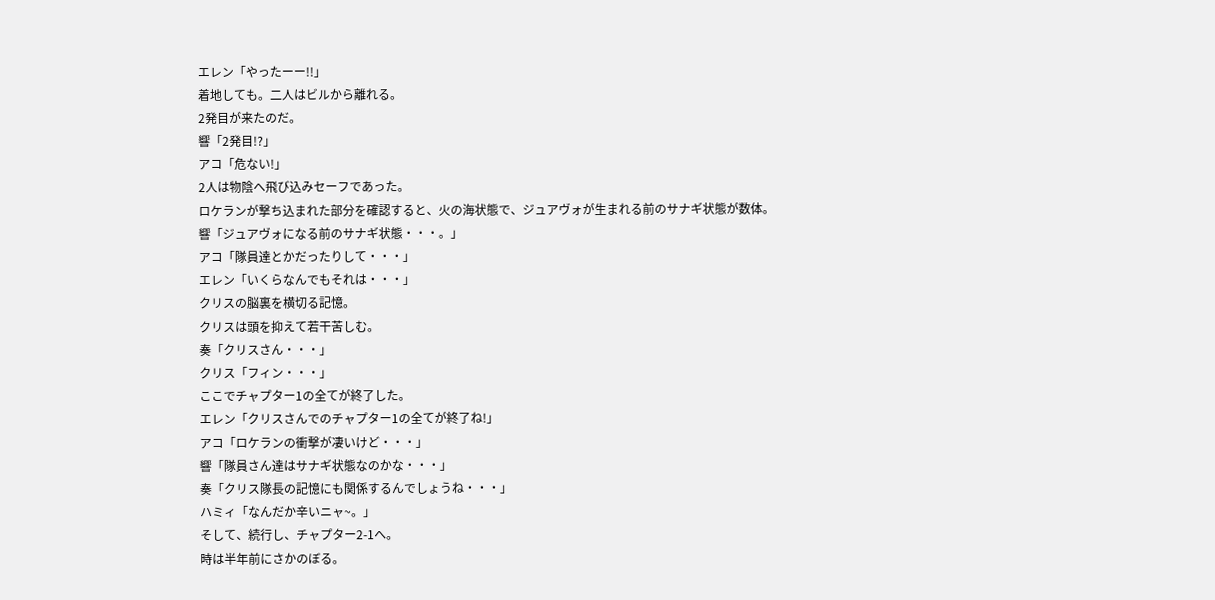エレン「やったーー!!」
着地しても。二人はビルから離れる。
2発目が来たのだ。
響「2発目!?」
アコ「危ない!」
2人は物陰へ飛び込みセーフであった。
ロケランが撃ち込まれた部分を確認すると、火の海状態で、ジュアヴォが生まれる前のサナギ状態が数体。
響「ジュアヴォになる前のサナギ状態・・・。」
アコ「隊員達とかだったりして・・・」
エレン「いくらなんでもそれは・・・」
クリスの脳裏を横切る記憶。
クリスは頭を抑えて若干苦しむ。
奏「クリスさん・・・」
クリス「フィン・・・」
ここでチャプター1の全てが終了した。
エレン「クリスさんでのチャプター1の全てが終了ね!」
アコ「ロケランの衝撃が凄いけど・・・」
響「隊員さん達はサナギ状態なのかな・・・」
奏「クリス隊長の記憶にも関係するんでしょうね・・・」
ハミィ「なんだか辛いニャ~。」
そして、続行し、チャプター2-1へ。
時は半年前にさかのぼる。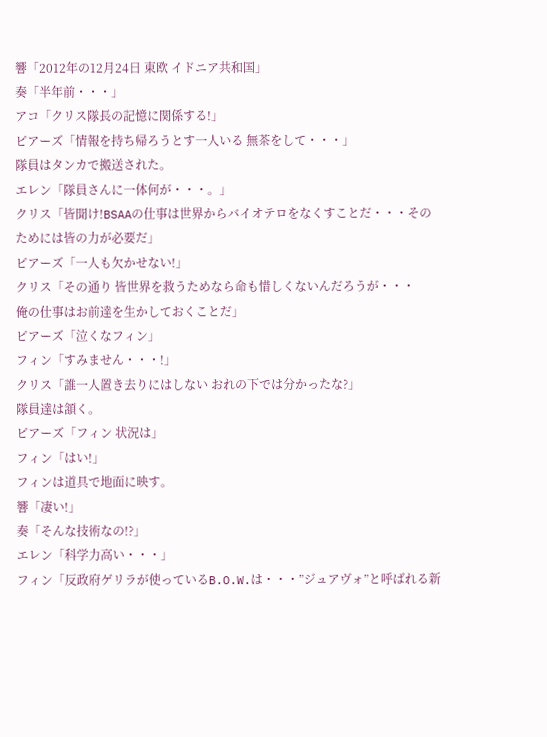響「2012年の12月24日 東欧 イドニア共和国」
奏「半年前・・・」
アコ「クリス隊長の記憶に関係する!」
ピアーズ「情報を持ち帰ろうとす一人いる 無茶をして・・・」
隊員はタンカで搬送された。
エレン「隊員さんに一体何が・・・。」
クリス「皆聞け!BSAAの仕事は世界からバイオテロをなくすことだ・・・そのためには皆の力が必要だ」
ピアーズ「一人も欠かせない!」
クリス「その通り 皆世界を救うためなら命も惜しくないんだろうが・・・
俺の仕事はお前達を生かしておくことだ」
ピアーズ「泣くなフィン」
フィン「すみません・・・!」
クリス「誰一人置き去りにはしない おれの下では分かったな?」
隊員達は頷く。
ピアーズ「フィン 状況は」
フィン「はい!」
フィンは道具で地面に映す。
響「凄い!」
奏「そんな技術なの!?」
エレン「科学力高い・・・」
フィン「反政府ゲリラが使っているB.O.W.は・・・”ジュアヴォ”と呼ばれる新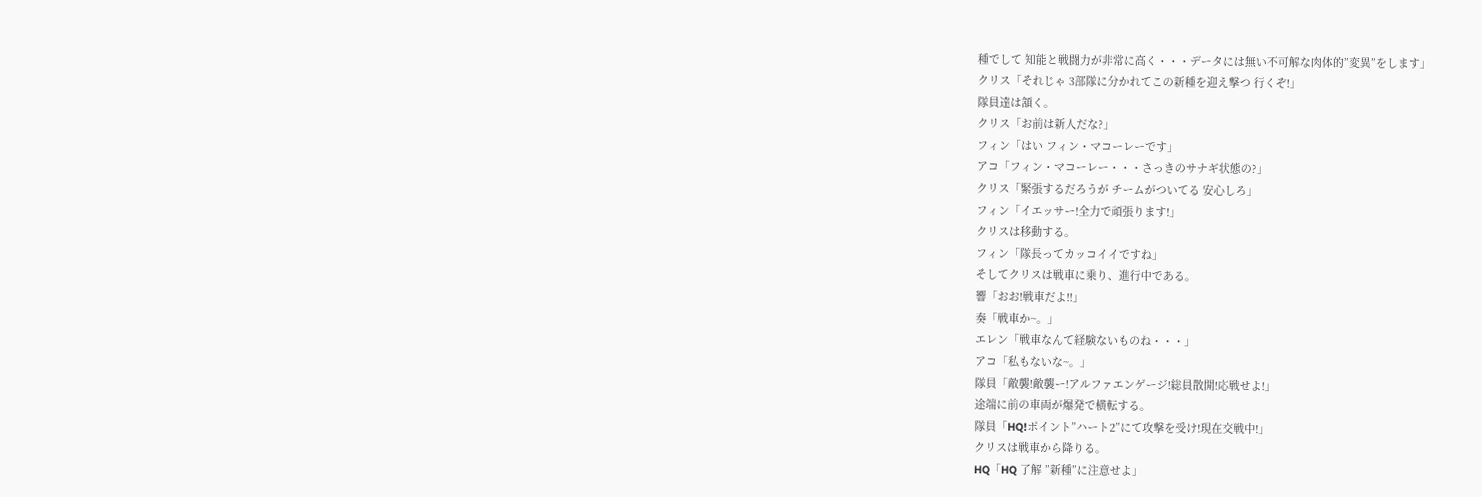種でして 知能と戦闘力が非常に高く・・・データには無い不可解な肉体的”変異”をします」
クリス「それじゃ 3部隊に分かれてこの新種を迎え撃つ 行くぞ!」
隊員達は頷く。
クリス「お前は新人だな?」
フィン「はい フィン・マコーレーです」
アコ「フィン・マコーレー・・・さっきのサナギ状態の?」
クリス「緊張するだろうが チームがついてる 安心しろ」
フィン「イエッサー!全力で頑張ります!」
クリスは移動する。
フィン「隊長ってカッコイイですね」
そしてクリスは戦車に乗り、進行中である。
響「おお!戦車だよ!!」
奏「戦車か~。」
エレン「戦車なんて経験ないものね・・・」
アコ「私もないな~。」
隊員「敵襲!敵襲ー!アルファエンゲージ!総員散開!応戦せよ!」
途端に前の車両が爆発で横転する。
隊員「HQ!ポイント”ハート2”にて攻撃を受け!現在交戦中!」
クリスは戦車から降りる。
HQ「HQ 了解 ”新種”に注意せよ」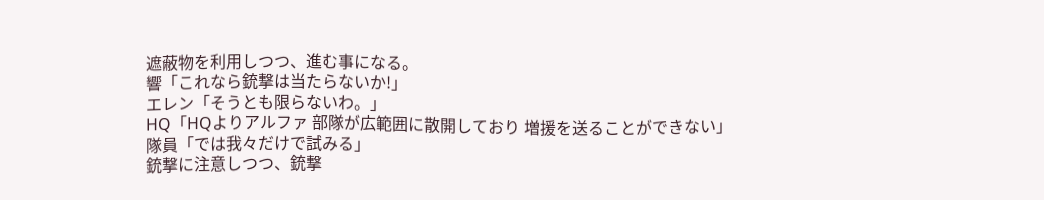遮蔽物を利用しつつ、進む事になる。
響「これなら銃撃は当たらないか!」
エレン「そうとも限らないわ。」
HQ「HQよりアルファ 部隊が広範囲に散開しており 増援を送ることができない」
隊員「では我々だけで試みる」
銃撃に注意しつつ、銃撃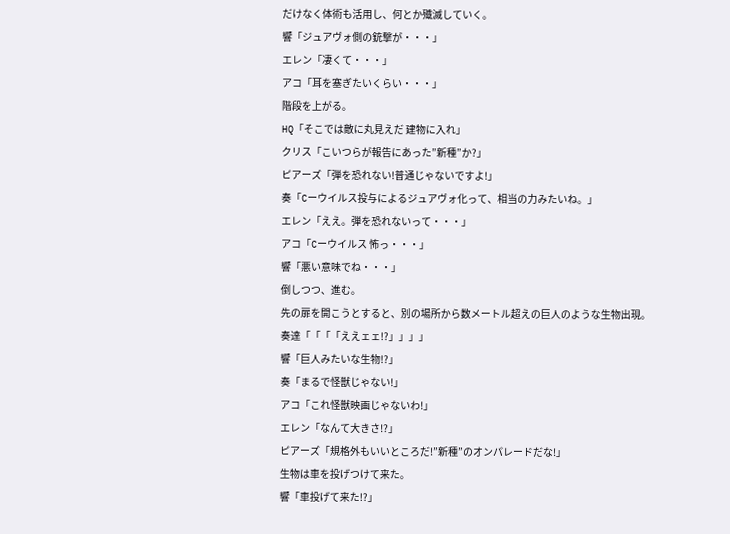だけなく体術も活用し、何とか殲滅していく。
響「ジュアヴォ側の銃撃が・・・」
エレン「凄くて・・・」
アコ「耳を塞ぎたいくらい・・・」
階段を上がる。
HQ「そこでは敵に丸見えだ 建物に入れ」
クリス「こいつらが報告にあった”新種”か?」
ピアーズ「弾を恐れない!普通じゃないですよ!」
奏「Cーウイルス投与によるジュアヴォ化って、相当の力みたいね。」
エレン「ええ。弾を恐れないって・・・」
アコ「Cーウイルス 怖っ・・・」
響「悪い意味でね・・・」
倒しつつ、進む。
先の扉を開こうとすると、別の場所から数メートル超えの巨人のような生物出現。
奏達「「「「ええェェ!?」」」」
響「巨人みたいな生物!?」
奏「まるで怪獣じゃない!」
アコ「これ怪獣映画じゃないわ!」
エレン「なんて大きさ!?」
ピアーズ「規格外もいいところだ!”新種”のオンパレードだな!」
生物は車を投げつけて来た。
響「車投げて来た!?」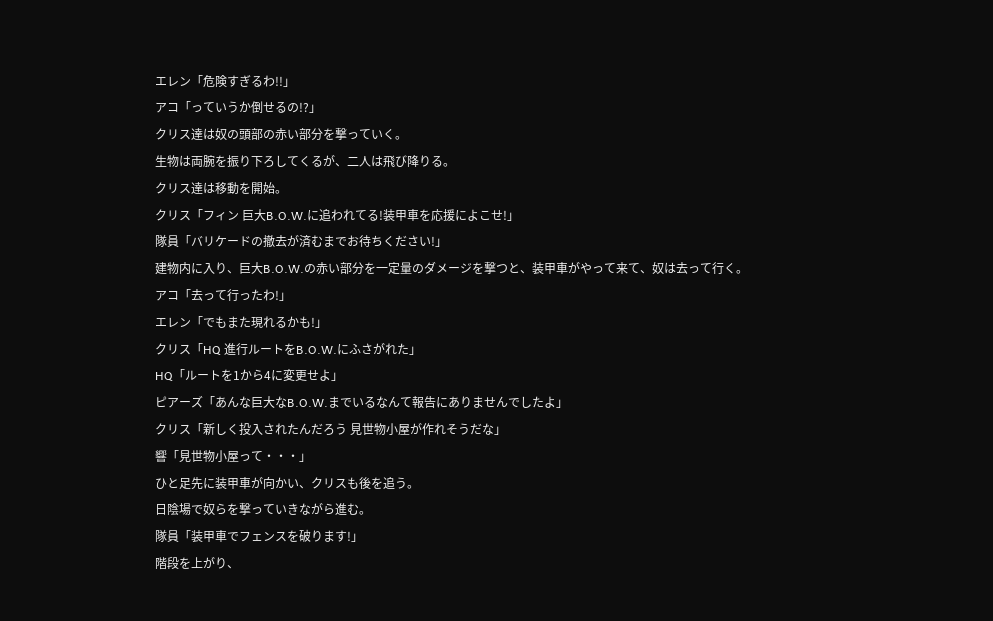エレン「危険すぎるわ!!」
アコ「っていうか倒せるの!?」
クリス達は奴の頭部の赤い部分を撃っていく。
生物は両腕を振り下ろしてくるが、二人は飛び降りる。
クリス達は移動を開始。
クリス「フィン 巨大B.O.W.に追われてる!装甲車を応援によこせ!」
隊員「バリケードの撤去が済むまでお待ちください!」
建物内に入り、巨大B.O.W.の赤い部分を一定量のダメージを撃つと、装甲車がやって来て、奴は去って行く。
アコ「去って行ったわ!」
エレン「でもまた現れるかも!」
クリス「HQ 進行ルートをB.O.W.にふさがれた」
HQ「ルートを1から4に変更せよ」
ピアーズ「あんな巨大なB.O.W.までいるなんて報告にありませんでしたよ」
クリス「新しく投入されたんだろう 見世物小屋が作れそうだな」
響「見世物小屋って・・・」
ひと足先に装甲車が向かい、クリスも後を追う。
日陰場で奴らを撃っていきながら進む。
隊員「装甲車でフェンスを破ります!」
階段を上がり、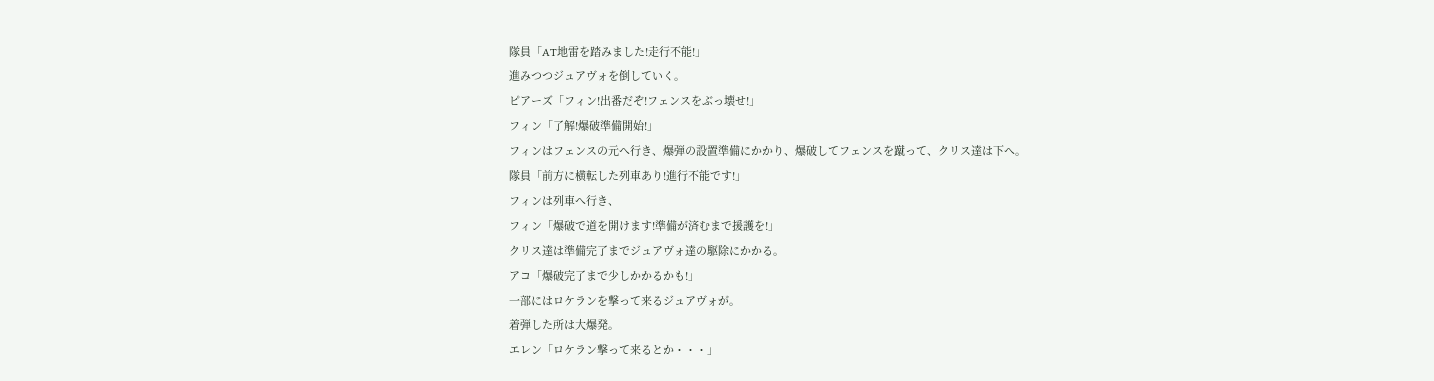隊員「AT地雷を踏みました!走行不能!」
進みつつジュアヴォを倒していく。
ピアーズ「フィン!出番だぞ!フェンスをぶっ壊せ!」
フィン「了解!爆破準備開始!」
フィンはフェンスの元へ行き、爆弾の設置準備にかかり、爆破してフェンスを蹴って、クリス達は下へ。
隊員「前方に横転した列車あり!進行不能です!」
フィンは列車へ行き、
フィン「爆破で道を開けます!準備が済むまで援護を!」
クリス達は準備完了までジュアヴォ達の駆除にかかる。
アコ「爆破完了まで少しかかるかも!」
一部にはロケランを撃って来るジュアヴォが。
着弾した所は大爆発。
エレン「ロケラン撃って来るとか・・・」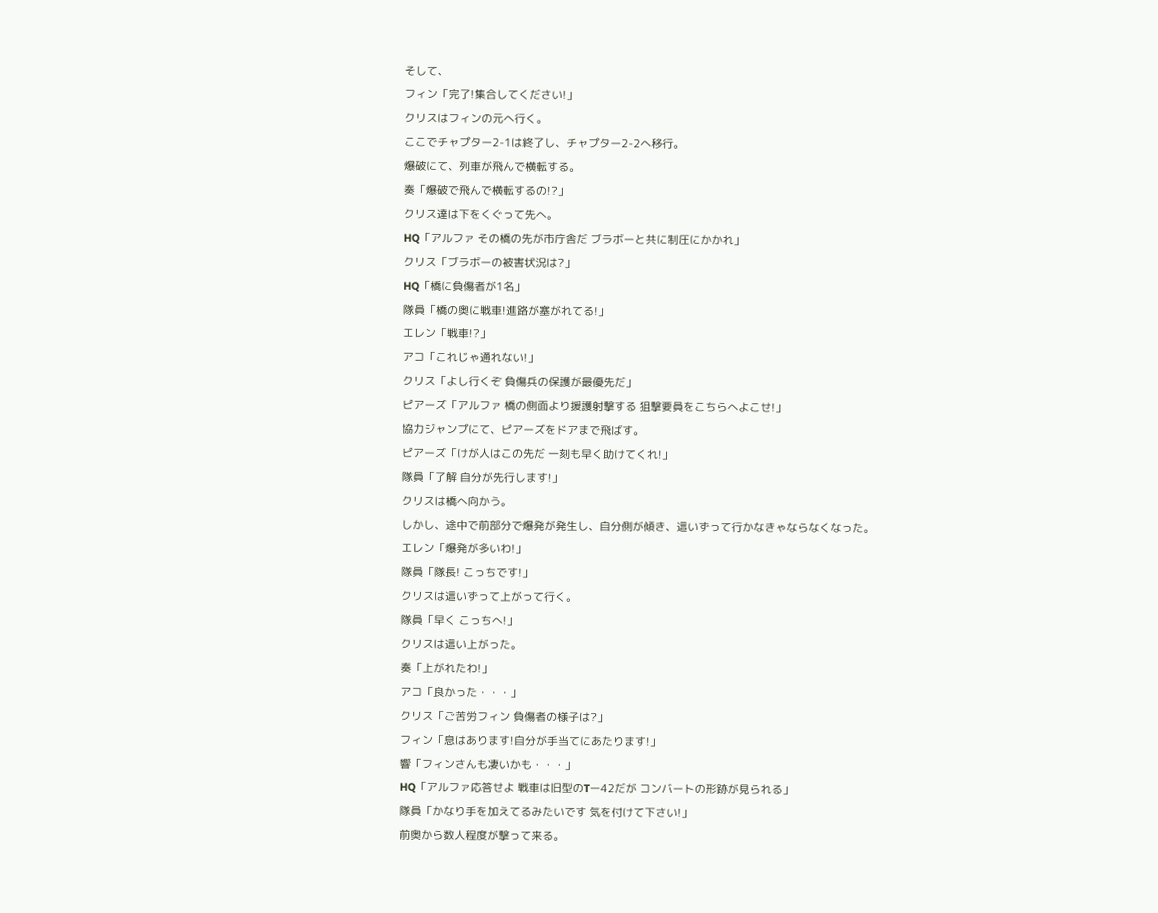そして、
フィン「完了!集合してください!」
クリスはフィンの元へ行く。
ここでチャプター2-1は終了し、チャプター2-2へ移行。
爆破にて、列車が飛んで横転する。
奏「爆破で飛んで横転するの!?」
クリス達は下をくぐって先へ。
HQ「アルファ その橋の先が市庁舎だ ブラボーと共に制圧にかかれ」
クリス「ブラボーの被害状況は?」
HQ「橋に負傷者が1名」
隊員「橋の奥に戦車!進路が塞がれてる!」
エレン「戦車!?」
アコ「これじゃ通れない!」
クリス「よし行くぞ 負傷兵の保護が最優先だ」
ピアーズ「アルファ 橋の側面より援護射撃する 狙撃要員をこちらへよこせ!」
協力ジャンプにて、ピアーズをドアまで飛ばす。
ピアーズ「けが人はこの先だ 一刻も早く助けてくれ!」
隊員「了解 自分が先行します!」
クリスは橋へ向かう。
しかし、途中で前部分で爆発が発生し、自分側が傾き、這いずって行かなきゃならなくなった。
エレン「爆発が多いわ!」
隊員「隊長! こっちです!」
クリスは這いずって上がって行く。
隊員「早く こっちへ!」
クリスは這い上がった。
奏「上がれたわ!」
アコ「良かった・・・」
クリス「ご苦労フィン 負傷者の様子は?」
フィン「息はあります!自分が手当てにあたります!」
響「フィンさんも凄いかも・・・」
HQ「アルファ応答せよ 戦車は旧型のTー42だが コンバートの形跡が見られる」
隊員「かなり手を加えてるみたいです 気を付けて下さい!」
前奥から数人程度が撃って来る。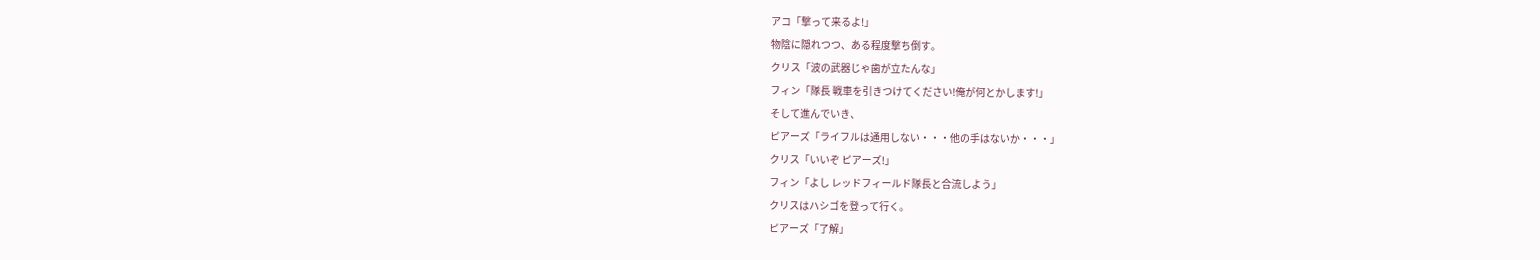アコ「撃って来るよ!」
物陰に隠れつつ、ある程度撃ち倒す。
クリス「波の武器じゃ歯が立たんな」
フィン「隊長 戦車を引きつけてください!俺が何とかします!」
そして進んでいき、
ピアーズ「ライフルは通用しない・・・他の手はないか・・・」
クリス「いいぞ ピアーズ!」
フィン「よし レッドフィールド隊長と合流しよう」
クリスはハシゴを登って行く。
ピアーズ「了解」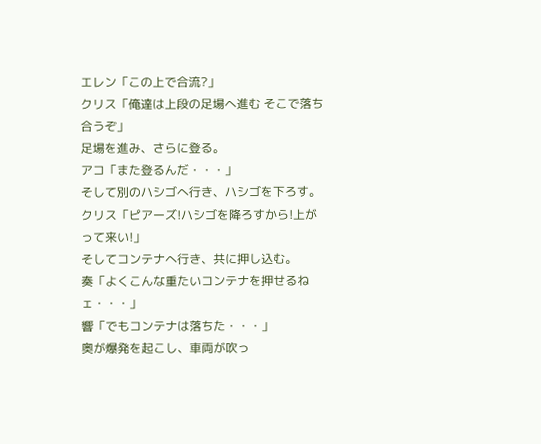エレン「この上で合流?」
クリス「俺達は上段の足場へ進む そこで落ち合うぞ」
足場を進み、さらに登る。
アコ「また登るんだ・・・」
そして別のハシゴへ行き、ハシゴを下ろす。
クリス「ピアーズ!ハシゴを降ろすから!上がって来い!」
そしてコンテナへ行き、共に押し込む。
奏「よくこんな重たいコンテナを押せるねェ・・・」
響「でもコンテナは落ちた・・・」
奥が爆発を起こし、車両が吹っ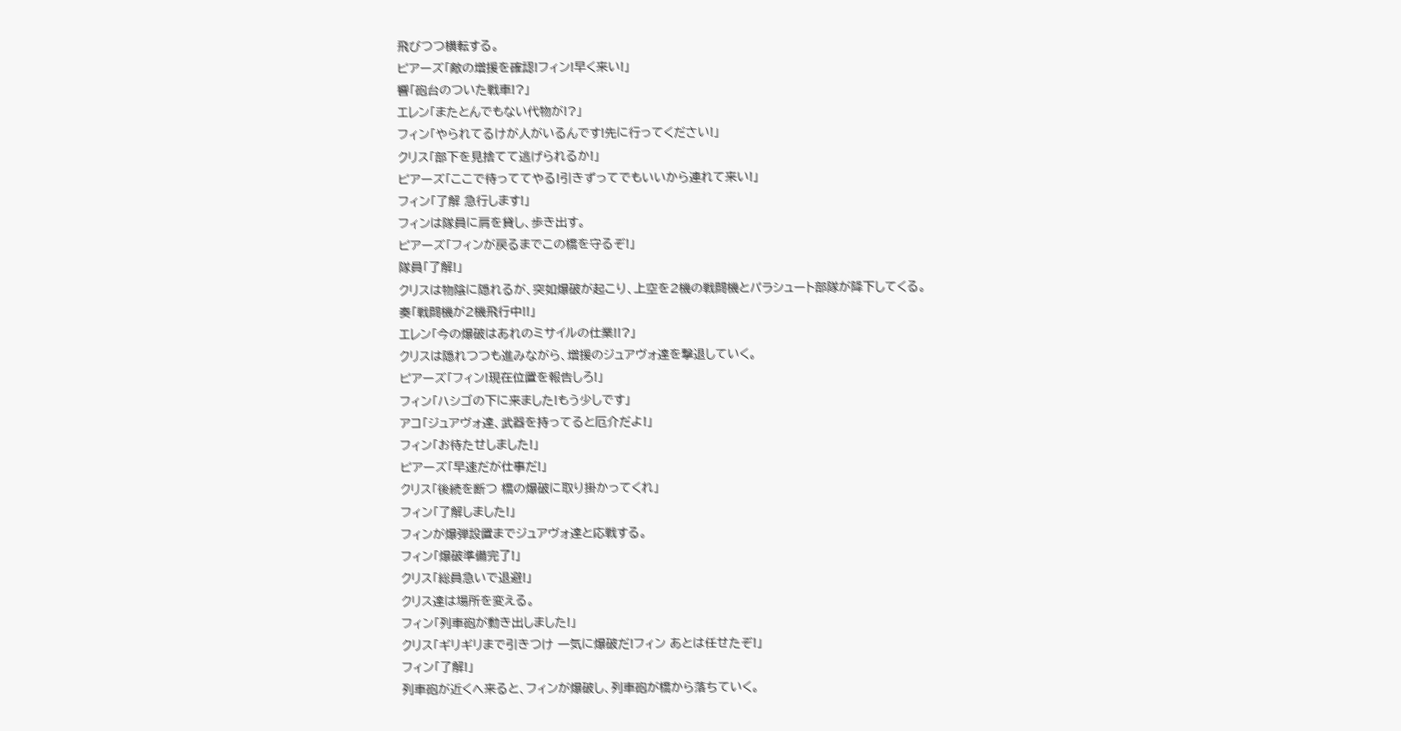飛びつつ横転する。
ピアーズ「敵の増援を確認!フィン!早く来い!」
響「砲台のついた戦車!?」
エレン「またとんでもない代物が!?」
フィン「やられてるけが人がいるんです!先に行ってください!」
クリス「部下を見捨てて逃げられるか!」
ピアーズ「ここで待っててやる!引きずってでもいいから連れて来い!」
フィン「了解 急行します!」
フィンは隊員に肩を貸し、歩き出す。
ピアーズ「フィンが戻るまでこの橋を守るぞ!」
隊員「了解!」
クリスは物陰に隠れるが、突如爆破が起こり、上空を2機の戦闘機とパラシュート部隊が降下してくる。
奏「戦闘機が2機飛行中!!」
エレン「今の爆破はあれのミサイルの仕業!!?」
クリスは隠れつつも進みながら、増援のジュアヴォ達を撃退していく。
ピアーズ「フィン!現在位置を報告しろ!」
フィン「ハシゴの下に来ました!もう少しです」
アコ「ジュアヴォ達、武器を持ってると厄介だよ!」
フィン「お待たせしました!」
ピアーズ「早速だが仕事だ!」
クリス「後続を断つ 橋の爆破に取り掛かってくれ」
フィン「了解しました!」
フィンが爆弾設置までジュアヴォ達と応戦する。
フィン「爆破準備完了!」
クリス「総員急いで退避!」
クリス達は場所を変える。
フィン「列車砲が動き出しました!」
クリス「ギリギリまで引きつけ 一気に爆破だ!フィン あとは任せたぞ!」
フィン「了解!」
列車砲が近くへ来ると、フィンが爆破し、列車砲が橋から落ちていく。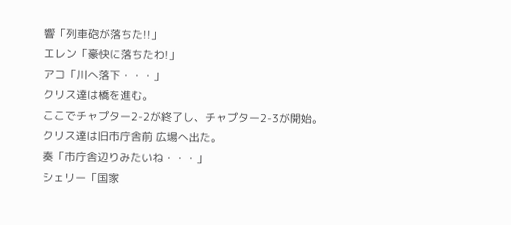響「列車砲が落ちた!!」
エレン「豪快に落ちたわ!」
アコ「川へ落下・・・」
クリス達は橋を進む。
ここでチャプター2-2が終了し、チャプター2-3が開始。
クリス達は旧市庁舎前 広場へ出た。
奏「市庁舎辺りみたいね・・・」
シェリー「国家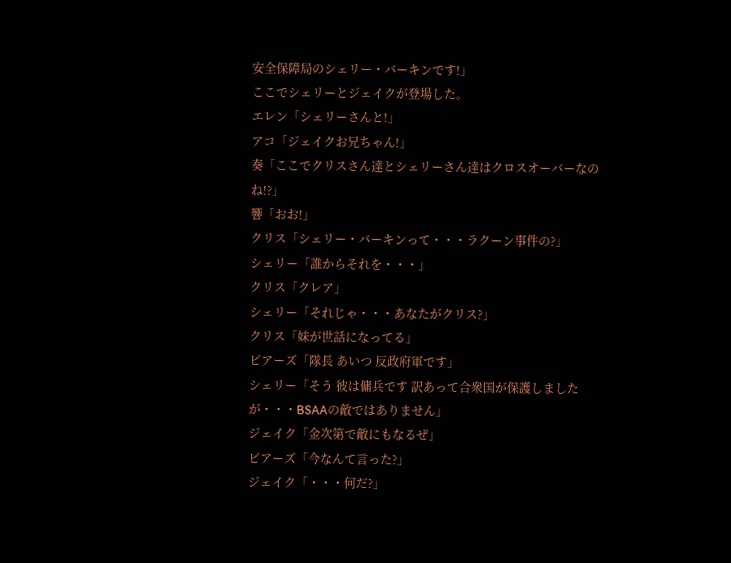安全保障局のシェリー・バーキンです!」
ここでシェリーとジェイクが登場した。
エレン「シェリーさんと!」
アコ「ジェイクお兄ちゃん!」
奏「ここでクリスさん達とシェリーさん達はクロスオーバーなのね!?」
響「おお!」
クリス「シェリー・バーキンって・・・ラクーン事件の?」
シェリー「誰からそれを・・・」
クリス「クレア」
シェリー「それじゃ・・・あなたがクリス?」
クリス「妹が世話になってる」
ピアーズ「隊長 あいつ 反政府軍です」
シェリー「そう 彼は傭兵です 訳あって合衆国が保護しましたが・・・BSAAの敵ではありません」
ジェイク「金次第で敵にもなるぜ」
ピアーズ「今なんて言った?」
ジェイク「・・・何だ?」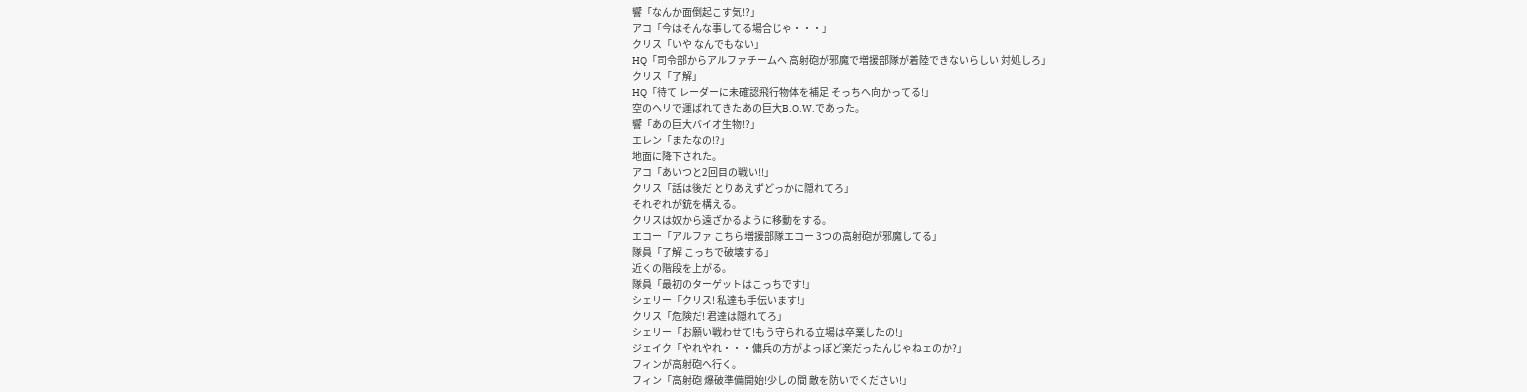響「なんか面倒起こす気!?」
アコ「今はそんな事してる場合じゃ・・・」
クリス「いや なんでもない」
HQ「司令部からアルファチームへ 高射砲が邪魔で増援部隊が着陸できないらしい 対処しろ」
クリス「了解」
HQ「待て レーダーに未確認飛行物体を補足 そっちへ向かってる!」
空のヘリで運ばれてきたあの巨大B.O.W.であった。
響「あの巨大バイオ生物!?」
エレン「またなの!?」
地面に降下された。
アコ「あいつと2回目の戦い!!」
クリス「話は後だ とりあえずどっかに隠れてろ」
それぞれが銃を構える。
クリスは奴から遠ざかるように移動をする。
エコー「アルファ こちら増援部隊エコー 3つの高射砲が邪魔してる」
隊員「了解 こっちで破壊する」
近くの階段を上がる。
隊員「最初のターゲットはこっちです!」
シェリー「クリス! 私達も手伝います!」
クリス「危険だ! 君達は隠れてろ」
シェリー「お願い戦わせて!もう守られる立場は卒業したの!」
ジェイク「やれやれ・・・傭兵の方がよっぽど楽だったんじゃねェのか?」
フィンが高射砲へ行く。
フィン「高射砲 爆破準備開始!少しの間 敵を防いでください!」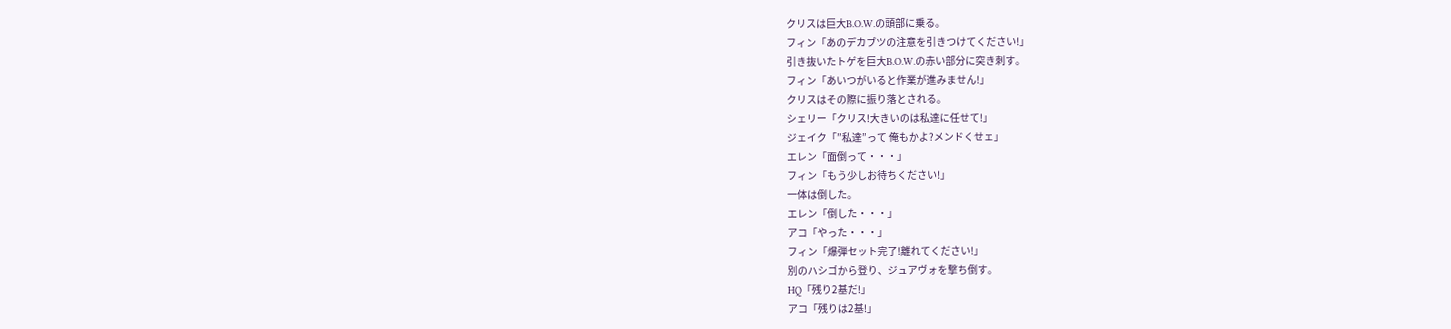クリスは巨大B.O.W.の頭部に乗る。
フィン「あのデカブツの注意を引きつけてください!」
引き抜いたトゲを巨大B.O.W.の赤い部分に突き刺す。
フィン「あいつがいると作業が進みません!」
クリスはその際に振り落とされる。
シェリー「クリス!大きいのは私達に任せて!」
ジェイク「”私達”って 俺もかよ?メンドくせェ」
エレン「面倒って・・・」
フィン「もう少しお待ちください!」
一体は倒した。
エレン「倒した・・・」
アコ「やった・・・」
フィン「爆弾セット完了!離れてください!」
別のハシゴから登り、ジュアヴォを撃ち倒す。
HQ「残り2基だ!」
アコ「残りは2基!」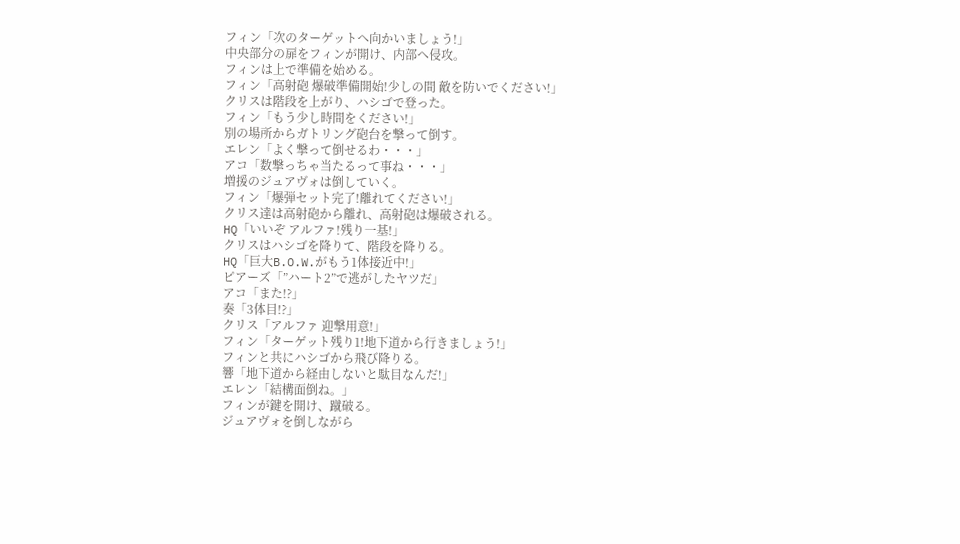フィン「次のターゲットへ向かいましょう!」
中央部分の扉をフィンが開け、内部へ侵攻。
フィンは上で準備を始める。
フィン「高射砲 爆破準備開始!少しの間 敵を防いでください!」
クリスは階段を上がり、ハシゴで登った。
フィン「もう少し時間をください!」
別の場所からガトリング砲台を撃って倒す。
エレン「よく撃って倒せるわ・・・」
アコ「数撃っちゃ当たるって事ね・・・」
増援のジュアヴォは倒していく。
フィン「爆弾セット完了!離れてください!」
クリス達は高射砲から離れ、高射砲は爆破される。
HQ「いいぞ アルファ!残り一基!」
クリスはハシゴを降りて、階段を降りる。
HQ「巨大B.O.W.がもう1体接近中!」
ピアーズ「”ハート2”で逃がしたヤツだ」
アコ「また!?」
奏「3体目!?」
クリス「アルファ 迎撃用意!」
フィン「ターゲット残り1!地下道から行きましょう!」
フィンと共にハシゴから飛び降りる。
響「地下道から経由しないと駄目なんだ!」
エレン「結構面倒ね。」
フィンが鍵を開け、蹴破る。
ジュアヴォを倒しながら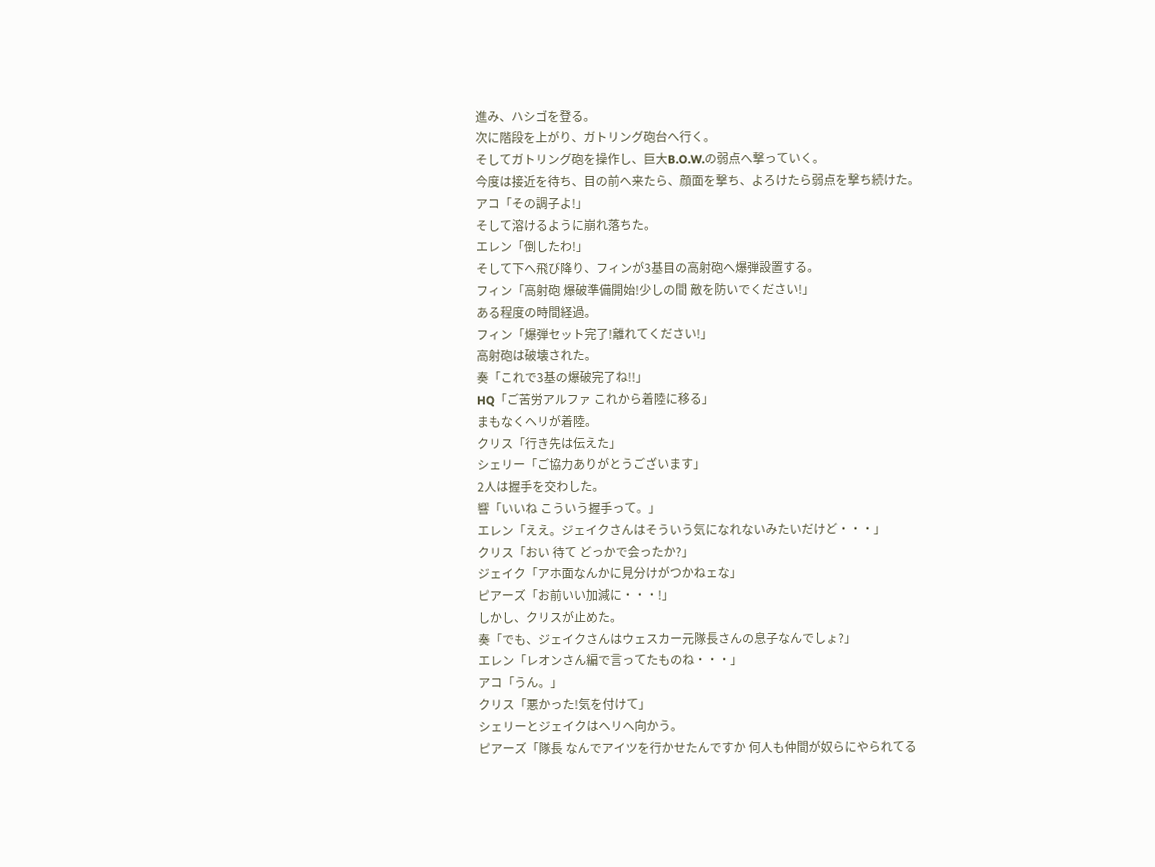進み、ハシゴを登る。
次に階段を上がり、ガトリング砲台へ行く。
そしてガトリング砲を操作し、巨大B.O.W.の弱点へ撃っていく。
今度は接近を待ち、目の前へ来たら、顔面を撃ち、よろけたら弱点を撃ち続けた。
アコ「その調子よ!」
そして溶けるように崩れ落ちた。
エレン「倒したわ!」
そして下へ飛び降り、フィンが3基目の高射砲へ爆弾設置する。
フィン「高射砲 爆破準備開始!少しの間 敵を防いでください!」
ある程度の時間経過。
フィン「爆弾セット完了!離れてください!」
高射砲は破壊された。
奏「これで3基の爆破完了ね!!」
HQ「ご苦労アルファ これから着陸に移る」
まもなくヘリが着陸。
クリス「行き先は伝えた」
シェリー「ご協力ありがとうございます」
2人は握手を交わした。
響「いいね こういう握手って。」
エレン「ええ。ジェイクさんはそういう気になれないみたいだけど・・・」
クリス「おい 待て どっかで会ったか?」
ジェイク「アホ面なんかに見分けがつかねェな」
ピアーズ「お前いい加減に・・・!」
しかし、クリスが止めた。
奏「でも、ジェイクさんはウェスカー元隊長さんの息子なんでしょ?」
エレン「レオンさん編で言ってたものね・・・」
アコ「うん。」
クリス「悪かった!気を付けて」
シェリーとジェイクはヘリへ向かう。
ピアーズ「隊長 なんでアイツを行かせたんですか 何人も仲間が奴らにやられてる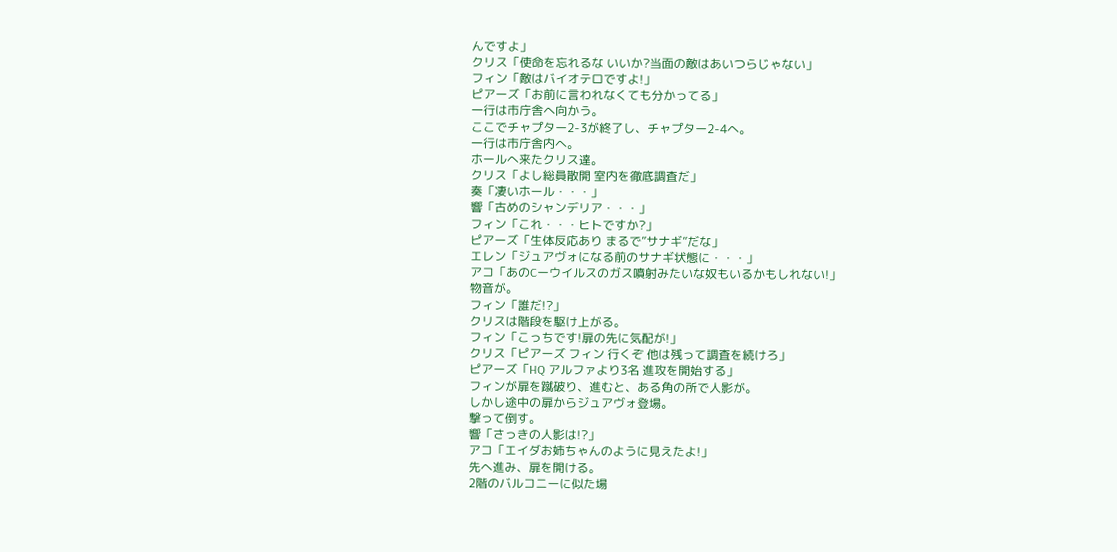んですよ」
クリス「使命を忘れるな いいか?当面の敵はあいつらじゃない」
フィン「敵はバイオテロですよ!」
ピアーズ「お前に言われなくても分かってる」
一行は市庁舎へ向かう。
ここでチャプター2-3が終了し、チャプター2-4へ。
一行は市庁舎内へ。
ホールへ来たクリス達。
クリス「よし総員散開 室内を徹底調査だ」
奏「凄いホール・・・」
響「古めのシャンデリア・・・」
フィン「これ・・・ヒトですか?」
ピアーズ「生体反応あり まるで”サナギ”だな」
エレン「ジュアヴォになる前のサナギ状態に・・・」
アコ「あのCーウイルスのガス噴射みたいな奴もいるかもしれない!」
物音が。
フィン「誰だ!?」
クリスは階段を駆け上がる。
フィン「こっちです!扉の先に気配が!」
クリス「ピアーズ フィン 行くぞ 他は残って調査を続けろ」
ピアーズ「HQ アルファより3名 進攻を開始する」
フィンが扉を蹴破り、進むと、ある角の所で人影が。
しかし途中の扉からジュアヴォ登場。
撃って倒す。
響「さっきの人影は!?」
アコ「エイダお姉ちゃんのように見えたよ!」
先へ進み、扉を開ける。
2階のバルコニーに似た場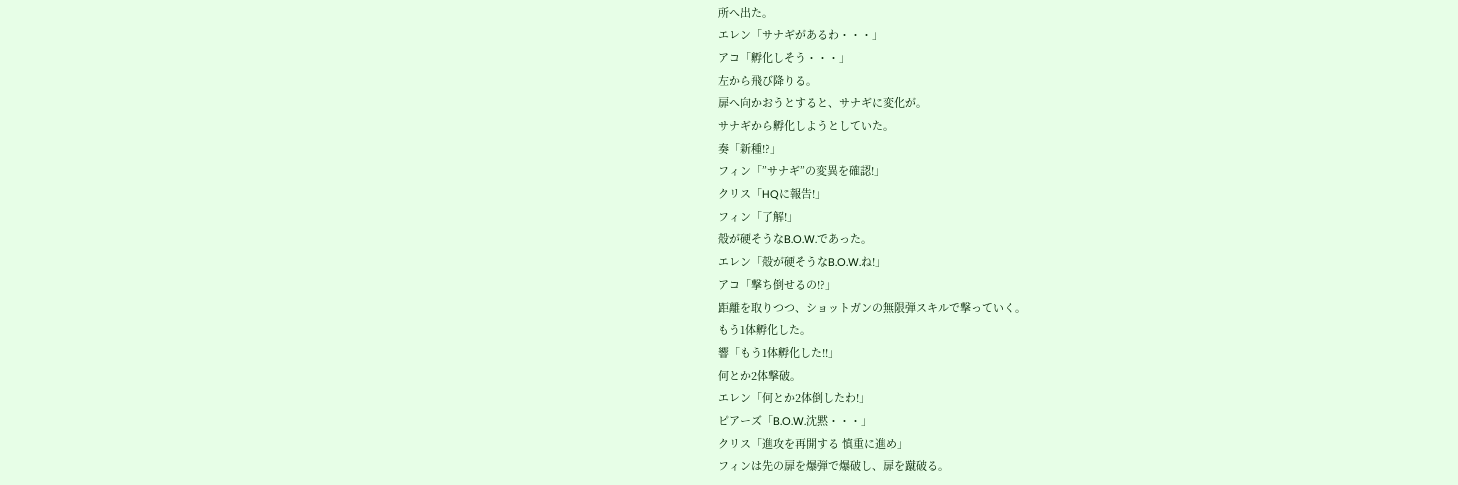所へ出た。
エレン「サナギがあるわ・・・」
アコ「孵化しそう・・・」
左から飛び降りる。
扉へ向かおうとすると、サナギに変化が。
サナギから孵化しようとしていた。
奏「新種!?」
フィン「”サナギ”の変異を確認!」
クリス「HQに報告!」
フィン「了解!」
殻が硬そうなB.O.W.であった。
エレン「殻が硬そうなB.O.W.ね!」
アコ「撃ち倒せるの!?」
距離を取りつつ、ショットガンの無限弾スキルで撃っていく。
もう1体孵化した。
響「もう1体孵化した!!」
何とか2体撃破。
エレン「何とか2体倒したわ!」
ピアーズ「B.O.W.沈黙・・・」
クリス「進攻を再開する 慎重に進め」
フィンは先の扉を爆弾で爆破し、扉を蹴破る。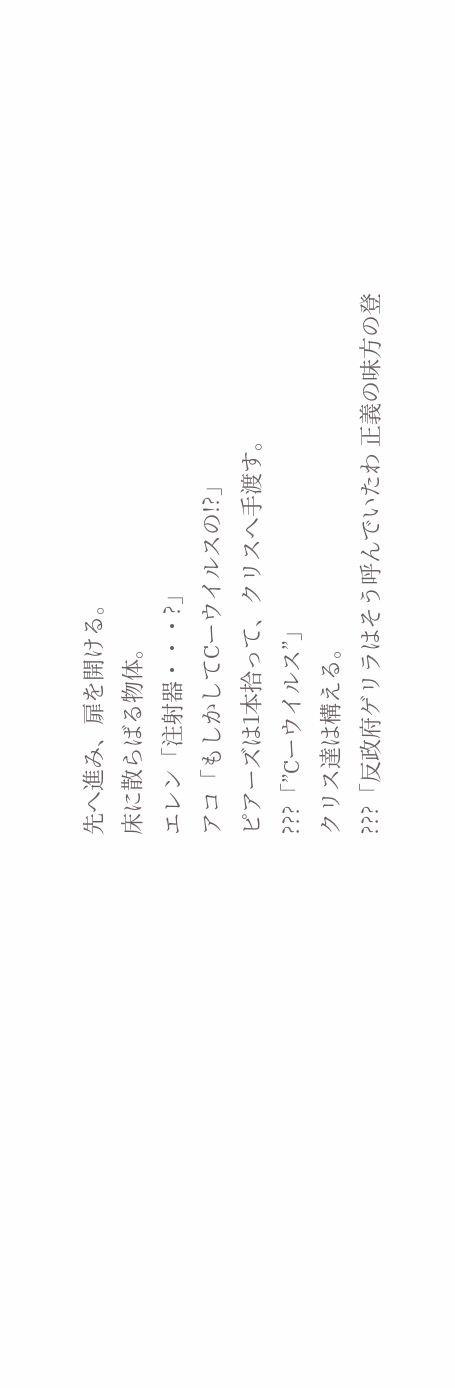先へ進み、扉を開ける。
床に散らばる物体。
エレン「注射器・・・?」
アコ「もしかしてCーウイルスの!?」
ピアーズは1本拾って、クリスへ手渡す。
???「”Cーウイルス”」
クリス達は構える。
???「反政府ゲリラはそう呼んでいたわ 正義の味方の登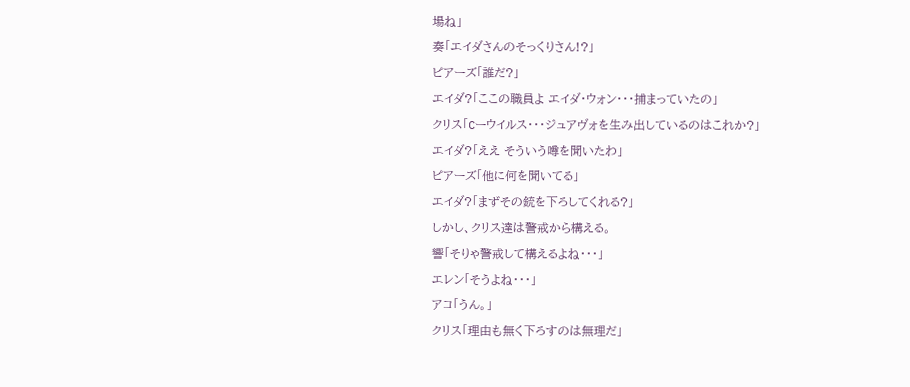場ね」
奏「エイダさんのそっくりさん!?」
ピアーズ「誰だ?」
エイダ?「ここの職員よ エイダ・ウォン・・・捕まっていたの」
クリス「Cーウイルス・・・ジュアヴォを生み出しているのはこれか?」
エイダ?「ええ そういう噂を聞いたわ」
ピアーズ「他に何を聞いてる」
エイダ?「まずその銃を下ろしてくれる?」
しかし、クリス達は警戒から構える。
響「そりゃ警戒して構えるよね・・・」
エレン「そうよね・・・」
アコ「うん。」
クリス「理由も無く下ろすのは無理だ」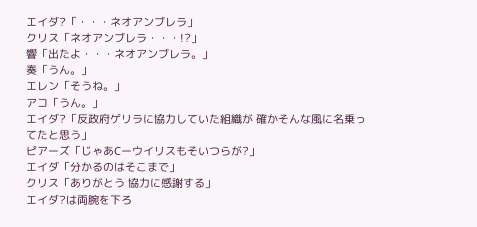エイダ?「・・・ネオアンブレラ」
クリス「ネオアンブレラ・・・!?」
響「出たよ・・・ネオアンブレラ。」
奏「うん。」
エレン「そうね。」
アコ「うん。」
エイダ?「反政府ゲリラに協力していた組織が 確かそんな風に名乗ってたと思う」
ピアーズ「じゃあCーウイリスもそいつらが?」
エイダ「分かるのはそこまで」
クリス「ありがとう 協力に感謝する」
エイダ?は両腕を下ろ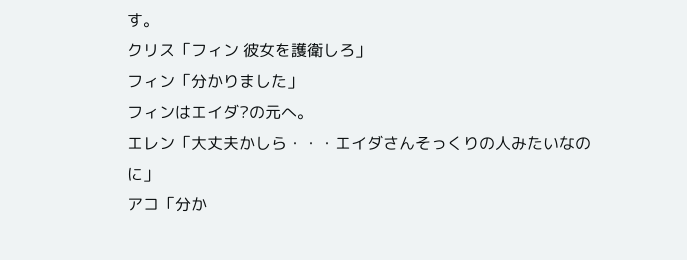す。
クリス「フィン 彼女を護衛しろ」
フィン「分かりました」
フィンはエイダ?の元へ。
エレン「大丈夫かしら・・・エイダさんそっくりの人みたいなのに」
アコ「分か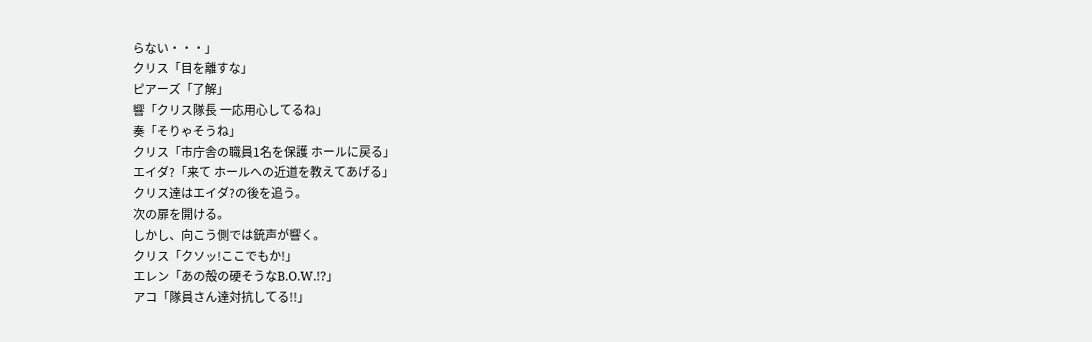らない・・・」
クリス「目を離すな」
ピアーズ「了解」
響「クリス隊長 一応用心してるね」
奏「そりゃそうね」
クリス「市庁舎の職員1名を保護 ホールに戻る」
エイダ?「来て ホールへの近道を教えてあげる」
クリス達はエイダ?の後を追う。
次の扉を開ける。
しかし、向こう側では銃声が響く。
クリス「クソッ!ここでもか!」
エレン「あの殻の硬そうなB.O.W.!?」
アコ「隊員さん達対抗してる!!」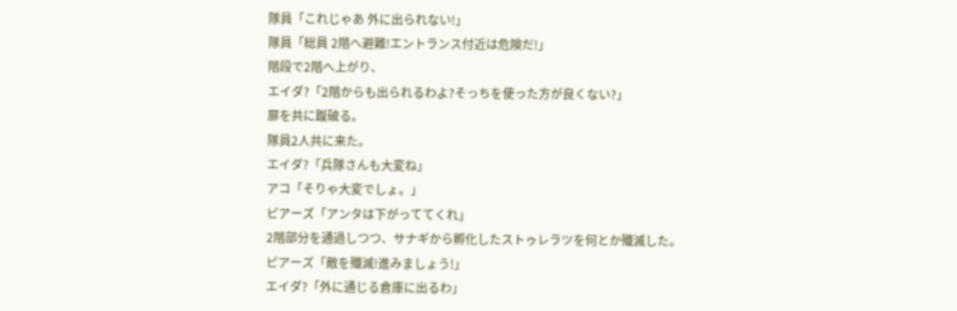隊員「これじゃあ 外に出られない!」
隊員「総員 2階へ避難!エントランス付近は危険だ!」
階段で2階へ上がり、
エイダ?「2階からも出られるわよ?そっちを使った方が良くない?」
扉を共に蹴破る。
隊員2人共に来た。
エイダ?「兵隊さんも大変ね」
アコ「そりゃ大変でしょ。」
ピアーズ「アンタは下がっててくれ」
2階部分を通過しつつ、サナギから孵化したストゥレラツを何とか殲滅した。
ピアーズ「敵を殲滅!進みましょう!」
エイダ?「外に通じる倉庫に出るわ」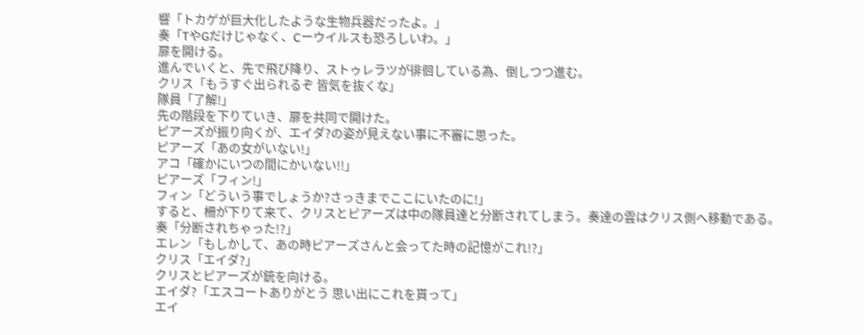響「トカゲが巨大化したような生物兵器だったよ。」
奏「TやGだけじゃなく、Cーウイルスも恐ろしいわ。」
扉を開ける。
進んでいくと、先で飛び降り、ストゥレラツが徘徊している為、倒しつつ進む。
クリス「もうすぐ出られるぞ 皆気を抜くな」
隊員「了解!」
先の階段を下りていき、扉を共同で開けた。
ピアーズが振り向くが、エイダ?の姿が見えない事に不審に思った。
ピアーズ「あの女がいない!」
アコ「確かにいつの間にかいない!!」
ピアーズ「フィン!」
フィン「どういう事でしょうか?さっきまでここにいたのに!」
すると、柵が下りて来て、クリスとピアーズは中の隊員達と分断されてしまう。奏達の雲はクリス側へ移動である。
奏「分断されちゃった!?」
エレン「もしかして、あの時ピアーズさんと会ってた時の記憶がこれ!?」
クリス「エイダ?」
クリスとピアーズが銃を向ける。
エイダ?「エスコートありがとう 思い出にこれを貰って」
エイ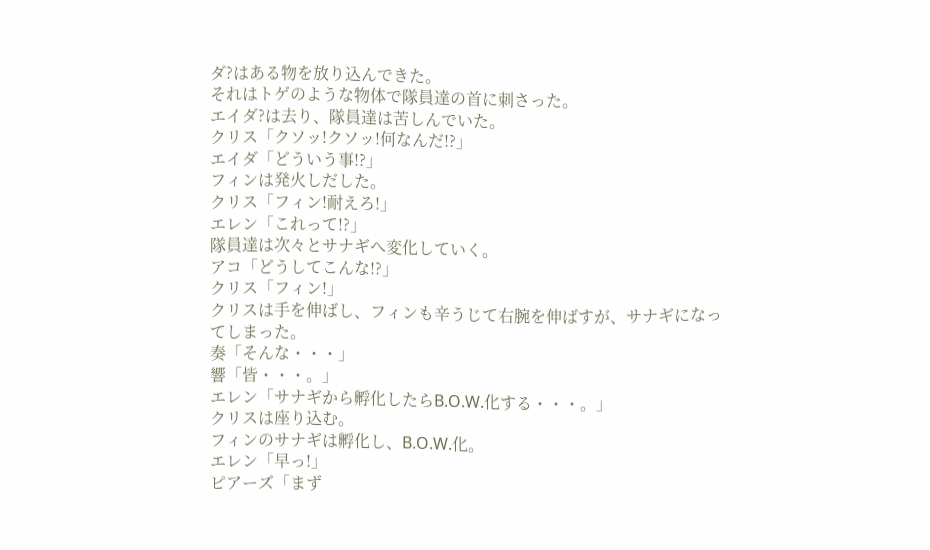ダ?はある物を放り込んできた。
それはトゲのような物体で隊員達の首に刺さった。
エイダ?は去り、隊員達は苦しんでいた。
クリス「クソッ!クソッ!何なんだ!?」
エイダ「どういう事!?」
フィンは発火しだした。
クリス「フィン!耐えろ!」
エレン「これって!?」
隊員達は次々とサナギへ変化していく。
アコ「どうしてこんな!?」
クリス「フィン!」
クリスは手を伸ばし、フィンも辛うじて右腕を伸ばすが、サナギになってしまった。
奏「そんな・・・」
響「皆・・・。」
エレン「サナギから孵化したらB.O.W.化する・・・。」
クリスは座り込む。
フィンのサナギは孵化し、B.O.W.化。
エレン「早っ!」
ピアーズ「まず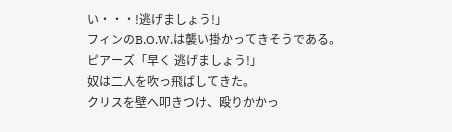い・・・!逃げましょう!」
フィンのB.O.W.は襲い掛かってきそうである。
ピアーズ「早く 逃げましょう!」
奴は二人を吹っ飛ばしてきた。
クリスを壁へ叩きつけ、殴りかかっ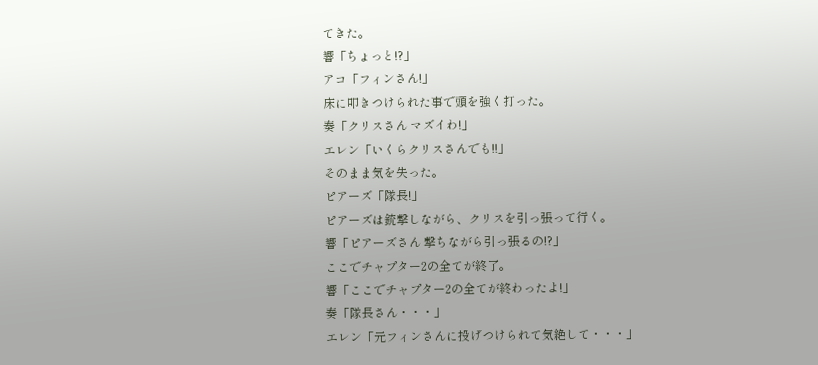てきた。
響「ちょっと!?」
アコ「フィンさん!」
床に叩きつけられた事で頭を強く打った。
奏「クリスさん マズイわ!」
エレン「いくらクリスさんでも!!」
そのまま気を失った。
ピアーズ「隊長!」
ピアーズは銃撃しながら、クリスを引っ張って行く。
響「ピアーズさん 撃ちながら引っ張るの!?」
ここでチャプター2の全てが終了。
響「ここでチャプター2の全てが終わったよ!」
奏「隊長さん・・・」
エレン「元フィンさんに投げつけられて気絶して・・・」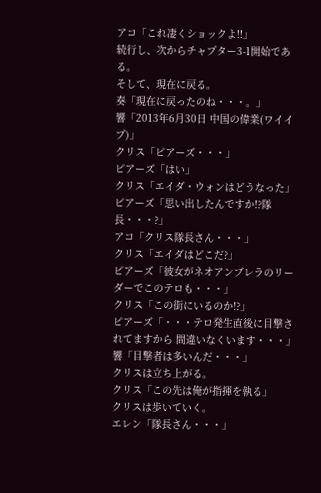アコ「これ凄くショックよ!!」
続行し、次からチャプター3-1開始である。
そして、現在に戻る。
奏「現在に戻ったのね・・・。」
響「2013年6月30日 中国の偉業(ワイイプ)」
クリス「ピアーズ・・・」
ピアーズ「はい」
クリス「エイダ・ウォンはどうなった」
ピアーズ「思い出したんですか!?隊長・・・?」
アコ「クリス隊長さん・・・」
クリス「エイダはどこだ?」
ピアーズ「彼女がネオアンブレラのリーダーでこのテロも・・・」
クリス「この街にいるのか!?」
ピアーズ「・・・テロ発生直後に目撃されてますから 間違いなくいます・・・」
響「目撃者は多いんだ・・・」
クリスは立ち上がる。
クリス「この先は俺が指揮を執る」
クリスは歩いていく。
エレン「隊長さん・・・」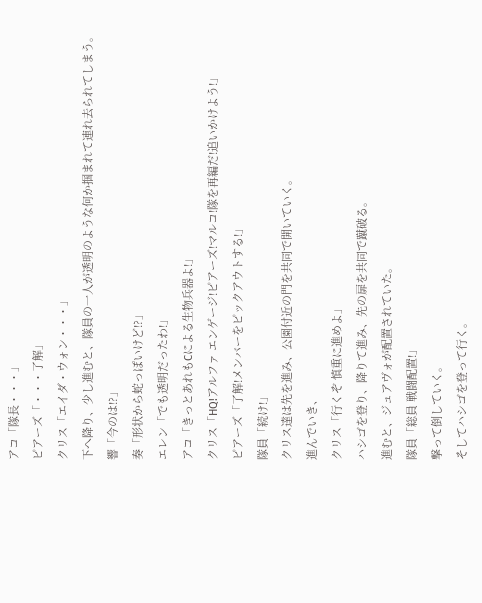アコ「隊長・・・」
ピアーズ「・・・了解」
クリス「エイダ・ウォン・・・」
下へ降り、少し進むと、隊員の一人が透明のような何か掴まれて連れ去られてしまう。
響「今のは!?」
奏「形状から蛇っぽいけど!?」
エレン「でも透明だったわ!」
アコ「きっとあれもCによる生物兵器よ!」
クリス「HQ!アルファ エンゲージ!ピアーズ!マルコ!隊を再編だ!追いかけよう!」
ピアーズ「了解!メンバーをピックアウトする!」
隊員「続け!」
クリス達は先を進み、公園付近の門を共同で開いていく。
進んでいき、
クリス「行くぞ 慎重に進めよ」
ハシゴを登り、降りて進み、先の扉を共同で蹴破る。
進むと、ジュアヴォが配置されていた。
隊員「総員 戦闘配置!」
撃って倒していく。
そしてハシゴを登って行く。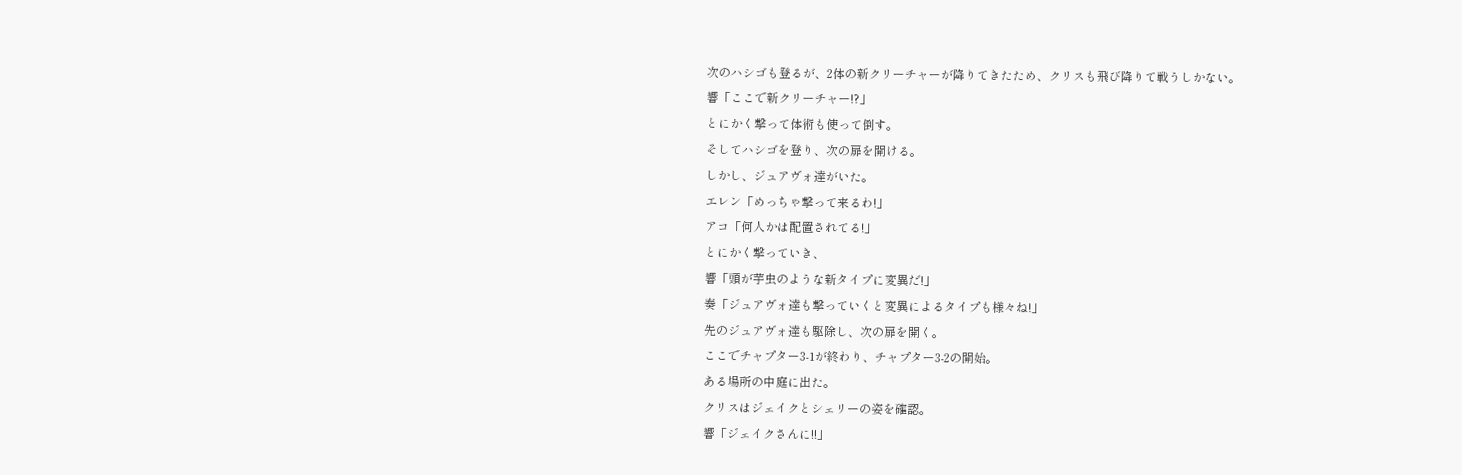次のハシゴも登るが、2体の新クリーチャーが降りてきたため、クリスも飛び降りて戦うしかない。
響「ここで新クリーチャー!?」
とにかく撃って体術も使って倒す。
そしてハシゴを登り、次の扉を開ける。
しかし、ジュアヴォ達がいた。
エレン「めっちゃ撃って来るわ!」
アコ「何人かは配置されてる!」
とにかく撃っていき、
響「頭が芋虫のような新タイプに変異だ!」
奏「ジュアヴォ達も撃っていくと変異によるタイプも様々ね!」
先のジュアヴォ達も駆除し、次の扉を開く。
ここでチャプター3-1が終わり、チャプター3-2の開始。
ある場所の中庭に出た。
クリスはジェイクとシェリーの姿を確認。
響「ジェイクさんに!!」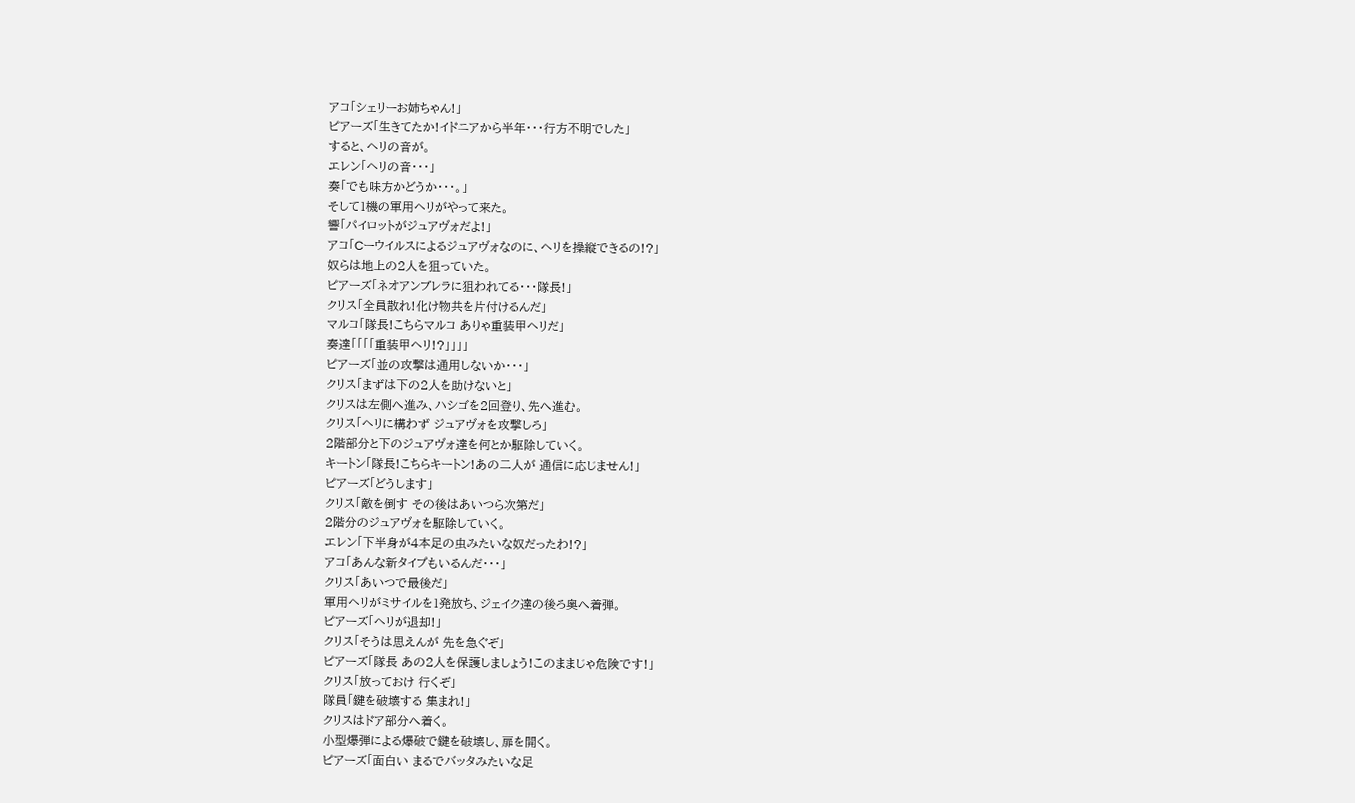アコ「シェリーお姉ちゃん!」
ピアーズ「生きてたか!イドニアから半年・・・行方不明でした」
すると、ヘリの音が。
エレン「ヘリの音・・・」
奏「でも味方かどうか・・・。」
そして1機の軍用ヘリがやって来た。
響「パイロットがジュアヴォだよ!」
アコ「Cーウイルスによるジュアヴォなのに、ヘリを操縦できるの!?」
奴らは地上の2人を狙っていた。
ピアーズ「ネオアンブレラに狙われてる・・・隊長!」
クリス「全員散れ!化け物共を片付けるんだ」
マルコ「隊長!こちらマルコ ありゃ重装甲ヘリだ」
奏達「「「「重装甲ヘリ!?」」」」
ピアーズ「並の攻撃は通用しないか・・・」
クリス「まずは下の2人を助けないと」
クリスは左側へ進み、ハシゴを2回登り、先へ進む。
クリス「ヘリに構わず ジュアヴォを攻撃しろ」
2階部分と下のジュアヴォ達を何とか駆除していく。
キートン「隊長!こちらキートン!あの二人が 通信に応じません!」
ピアーズ「どうします」
クリス「敵を倒す その後はあいつら次第だ」
2階分のジュアヴォを駆除していく。
エレン「下半身が4本足の虫みたいな奴だったわ!?」
アコ「あんな新タイプもいるんだ・・・」
クリス「あいつで最後だ」
軍用ヘリがミサイルを1発放ち、ジェイク達の後ろ奥へ着弾。
ピアーズ「ヘリが退却!」
クリス「そうは思えんが 先を急ぐぞ」
ピアーズ「隊長 あの2人を保護しましょう!このままじゃ危険です!」
クリス「放っておけ 行くぞ」
隊員「鍵を破壊する 集まれ!」
クリスはドア部分へ着く。
小型爆弾による爆破で鍵を破壊し、扉を開く。
ピアーズ「面白い まるでバッタみたいな足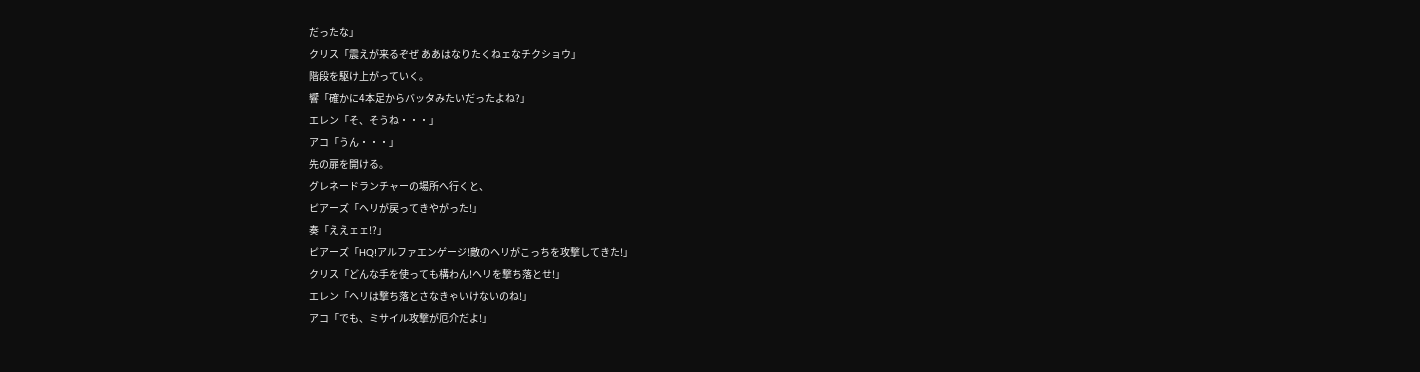だったな」
クリス「震えが来るぞぜ ああはなりたくねェなチクショウ」
階段を駆け上がっていく。
響「確かに4本足からバッタみたいだったよね?」
エレン「そ、そうね・・・」
アコ「うん・・・」
先の扉を開ける。
グレネードランチャーの場所へ行くと、
ピアーズ「ヘリが戻ってきやがった!」
奏「ええェェ!?」
ピアーズ「HQ!アルファエンゲージ!敵のヘリがこっちを攻撃してきた!」
クリス「どんな手を使っても構わん!ヘリを撃ち落とせ!」
エレン「ヘリは撃ち落とさなきゃいけないのね!」
アコ「でも、ミサイル攻撃が厄介だよ!」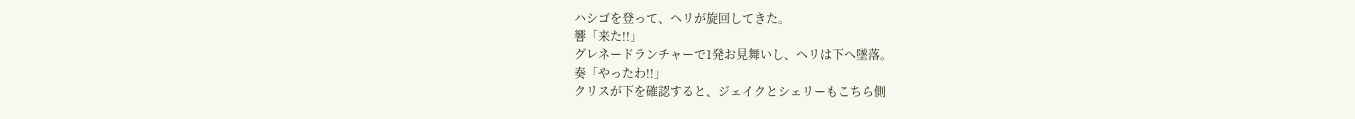ハシゴを登って、ヘリが旋回してきた。
響「来た!!」
グレネードランチャーで1発お見舞いし、ヘリは下へ墜落。
奏「やったわ!!」
クリスが下を確認すると、ジェイクとシェリーもこちら側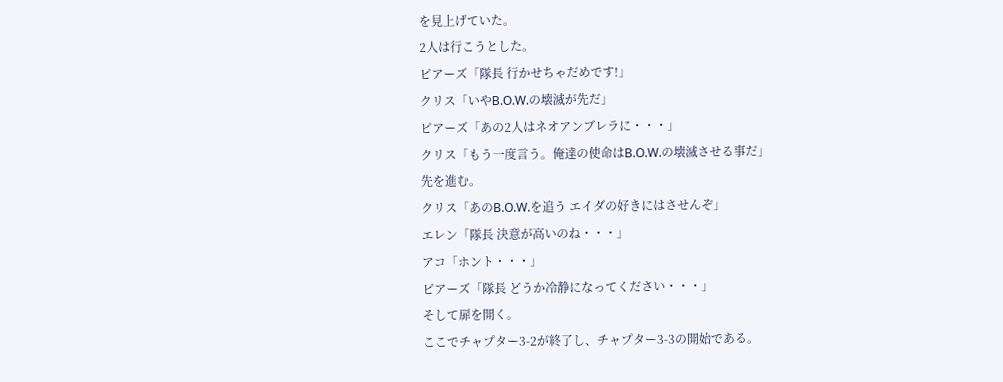を見上げていた。
2人は行こうとした。
ピアーズ「隊長 行かせちゃだめです!」
クリス「いやB.O.W.の壊滅が先だ」
ピアーズ「あの2人はネオアンブレラに・・・」
クリス「もう一度言う。俺達の使命はB.O.W.の壊滅させる事だ」
先を進む。
クリス「あのB.O.W.を追う エイダの好きにはさせんぞ」
エレン「隊長 決意が高いのね・・・」
アコ「ホント・・・」
ピアーズ「隊長 どうか冷静になってください・・・」
そして扉を開く。
ここでチャプター3-2が終了し、チャプター3-3の開始である。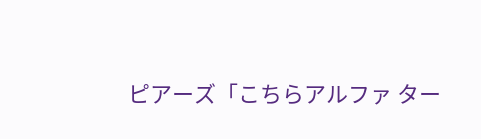ピアーズ「こちらアルファ ター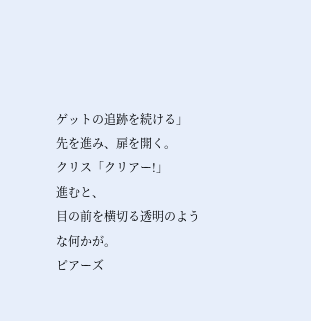ゲットの追跡を続ける」
先を進み、扉を開く。
クリス「クリアー!」
進むと、
目の前を横切る透明のような何かが。
ピアーズ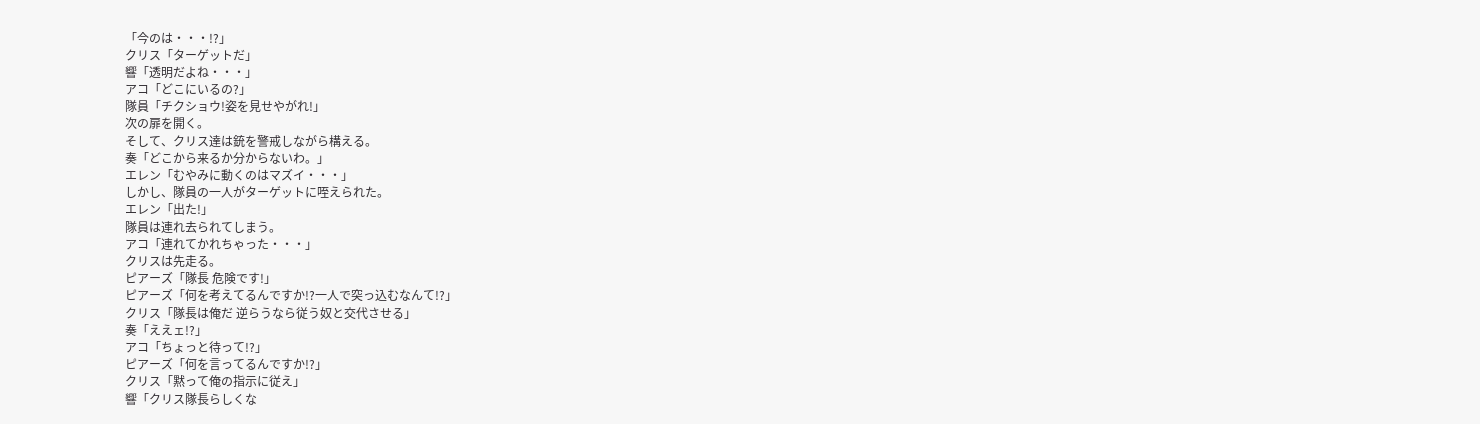「今のは・・・!?」
クリス「ターゲットだ」
響「透明だよね・・・」
アコ「どこにいるの?」
隊員「チクショウ!姿を見せやがれ!」
次の扉を開く。
そして、クリス達は銃を警戒しながら構える。
奏「どこから来るか分からないわ。」
エレン「むやみに動くのはマズイ・・・」
しかし、隊員の一人がターゲットに咥えられた。
エレン「出た!」
隊員は連れ去られてしまう。
アコ「連れてかれちゃった・・・」
クリスは先走る。
ピアーズ「隊長 危険です!」
ピアーズ「何を考えてるんですか!?一人で突っ込むなんて!?」
クリス「隊長は俺だ 逆らうなら従う奴と交代させる」
奏「ええェ!?」
アコ「ちょっと待って!?」
ピアーズ「何を言ってるんですか!?」
クリス「黙って俺の指示に従え」
響「クリス隊長らしくな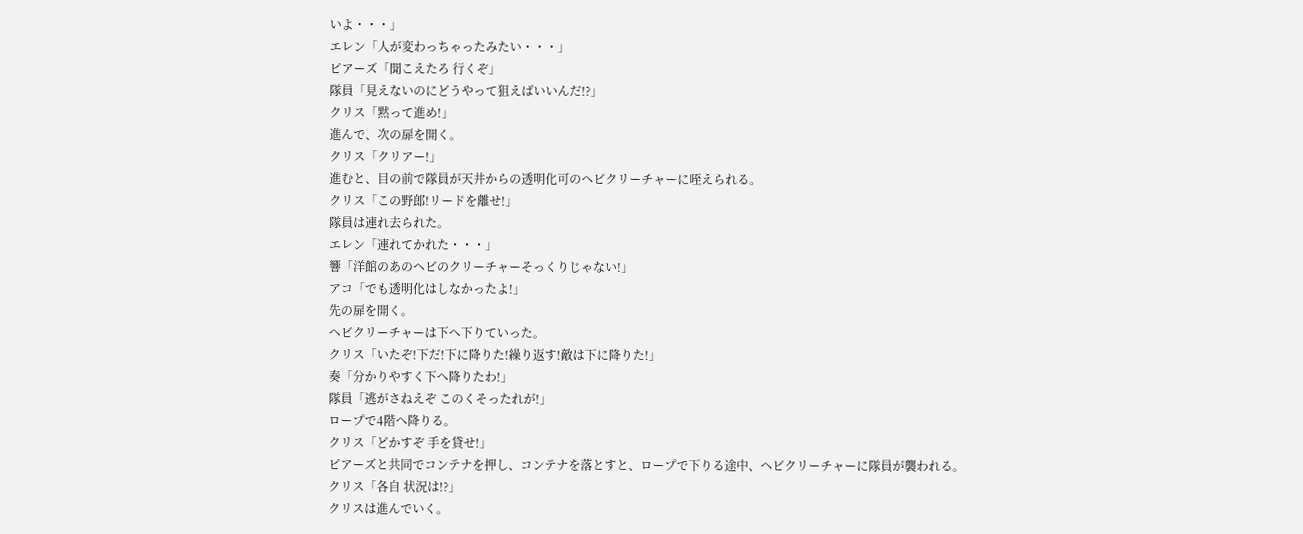いよ・・・」
エレン「人が変わっちゃったみたい・・・」
ピアーズ「聞こえたろ 行くぞ」
隊員「見えないのにどうやって狙えばいいんだ!?」
クリス「黙って進め!」
進んで、次の扉を開く。
クリス「クリアー!」
進むと、目の前で隊員が天井からの透明化可のヘビクリーチャーに咥えられる。
クリス「この野郎!リードを離せ!」
隊員は連れ去られた。
エレン「連れてかれた・・・」
響「洋館のあのヘビのクリーチャーそっくりじゃない!」
アコ「でも透明化はしなかったよ!」
先の扉を開く。
ヘビクリーチャーは下へ下りていった。
クリス「いたぞ!下だ!下に降りた!繰り返す!敵は下に降りた!」
奏「分かりやすく下へ降りたわ!」
隊員「逃がさねえぞ このくそったれが!」
ロープで4階へ降りる。
クリス「どかすぞ 手を貸せ!」
ピアーズと共同でコンテナを押し、コンテナを落とすと、ロープで下りる途中、ヘビクリーチャーに隊員が襲われる。
クリス「各自 状況は!?」
クリスは進んでいく。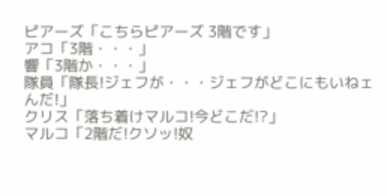ピアーズ「こちらピアーズ 3階です」
アコ「3階・・・」
響「3階か・・・」
隊員「隊長!ジェフが・・・ジェフがどこにもいねェんだ!」
クリス「落ち着けマルコ!今どこだ!?」
マルコ「2階だ!クソッ!奴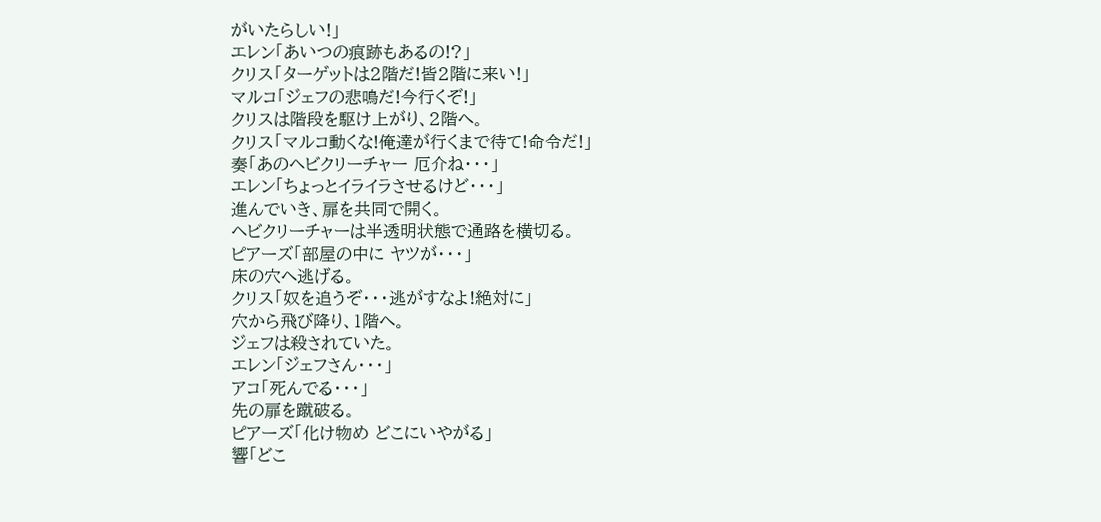がいたらしい!」
エレン「あいつの痕跡もあるの!?」
クリス「ターゲットは2階だ!皆2階に来い!」
マルコ「ジェフの悲鳴だ!今行くぞ!」
クリスは階段を駆け上がり、2階へ。
クリス「マルコ動くな!俺達が行くまで待て!命令だ!」
奏「あのヘビクリーチャー 厄介ね・・・」
エレン「ちょっとイライラさせるけど・・・」
進んでいき、扉を共同で開く。
ヘビクリーチャーは半透明状態で通路を横切る。
ピアーズ「部屋の中に ヤツが・・・」
床の穴へ逃げる。
クリス「奴を追うぞ・・・逃がすなよ!絶対に」
穴から飛び降り、1階へ。
ジェフは殺されていた。
エレン「ジェフさん・・・」
アコ「死んでる・・・」
先の扉を蹴破る。
ピアーズ「化け物め どこにいやがる」
響「どこ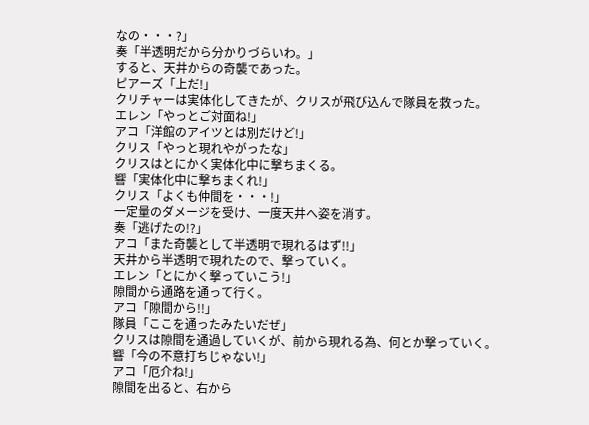なの・・・?」
奏「半透明だから分かりづらいわ。」
すると、天井からの奇襲であった。
ピアーズ「上だ!」
クリチャーは実体化してきたが、クリスが飛び込んで隊員を救った。
エレン「やっとご対面ね!」
アコ「洋館のアイツとは別だけど!」
クリス「やっと現れやがったな」
クリスはとにかく実体化中に撃ちまくる。
響「実体化中に撃ちまくれ!」
クリス「よくも仲間を・・・!」
一定量のダメージを受け、一度天井へ姿を消す。
奏「逃げたの!?」
アコ「また奇襲として半透明で現れるはず!!」
天井から半透明で現れたので、撃っていく。
エレン「とにかく撃っていこう!」
隙間から通路を通って行く。
アコ「隙間から!!」
隊員「ここを通ったみたいだぜ」
クリスは隙間を通過していくが、前から現れる為、何とか撃っていく。
響「今の不意打ちじゃない!」
アコ「厄介ね!」
隙間を出ると、右から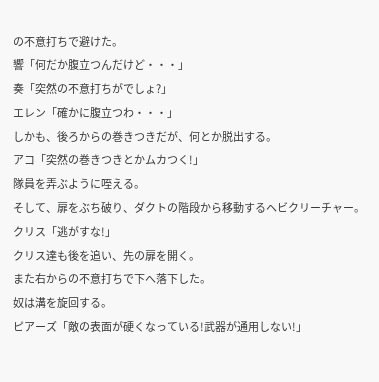の不意打ちで避けた。
響「何だか腹立つんだけど・・・」
奏「突然の不意打ちがでしょ?」
エレン「確かに腹立つわ・・・」
しかも、後ろからの巻きつきだが、何とか脱出する。
アコ「突然の巻きつきとかムカつく!」
隊員を弄ぶように咥える。
そして、扉をぶち破り、ダクトの階段から移動するヘビクリーチャー。
クリス「逃がすな!」
クリス達も後を追い、先の扉を開く。
また右からの不意打ちで下へ落下した。
奴は溝を旋回する。
ピアーズ「敵の表面が硬くなっている!武器が通用しない!」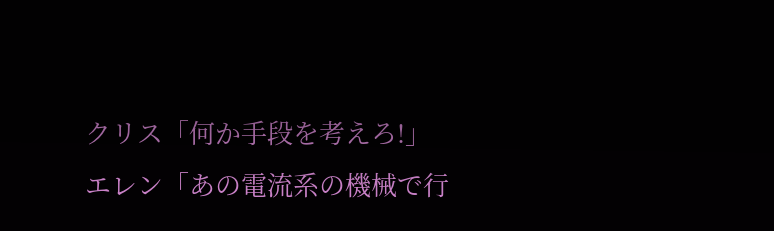クリス「何か手段を考えろ!」
エレン「あの電流系の機械で行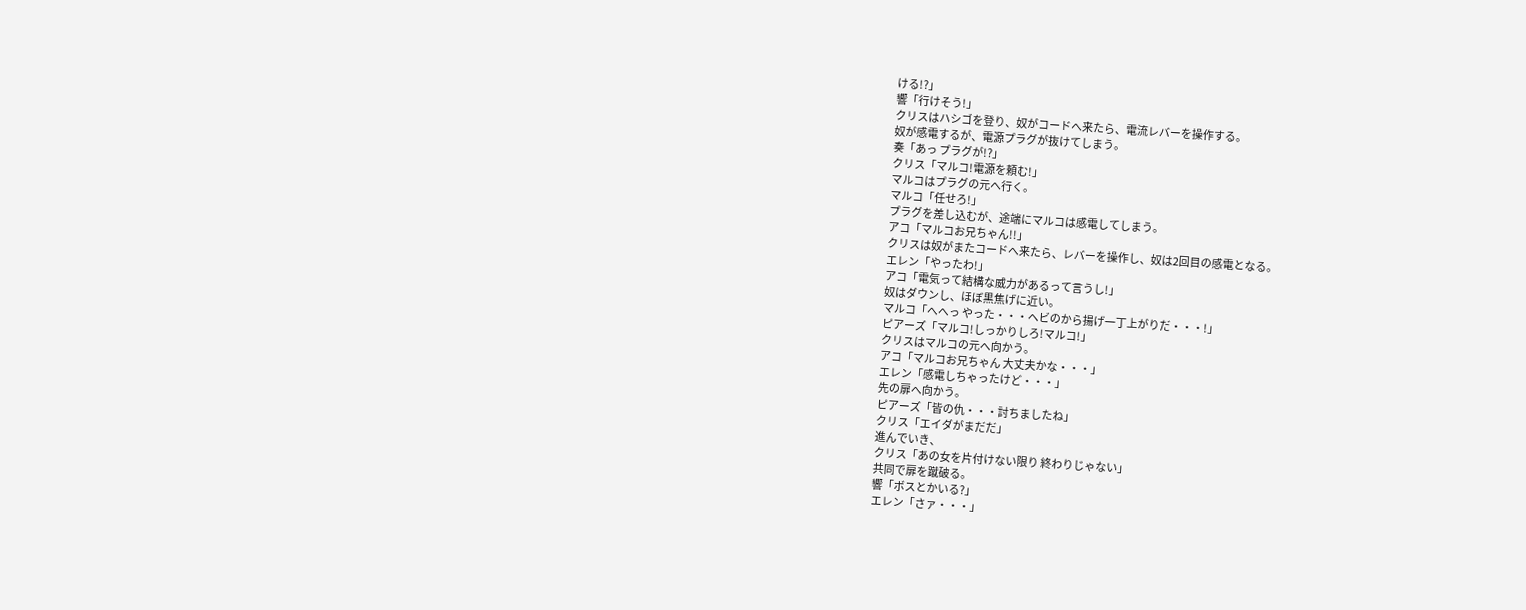ける!?」
響「行けそう!」
クリスはハシゴを登り、奴がコードへ来たら、電流レバーを操作する。
奴が感電するが、電源プラグが抜けてしまう。
奏「あっ プラグが!?」
クリス「マルコ!電源を頼む!」
マルコはプラグの元へ行く。
マルコ「任せろ!」
プラグを差し込むが、途端にマルコは感電してしまう。
アコ「マルコお兄ちゃん!!」
クリスは奴がまたコードへ来たら、レバーを操作し、奴は2回目の感電となる。
エレン「やったわ!」
アコ「電気って結構な威力があるって言うし!」
奴はダウンし、ほぼ黒焦げに近い。
マルコ「へへっ やった・・・ヘビのから揚げ一丁上がりだ・・・!」
ピアーズ「マルコ!しっかりしろ!マルコ!」
クリスはマルコの元へ向かう。
アコ「マルコお兄ちゃん 大丈夫かな・・・」
エレン「感電しちゃったけど・・・」
先の扉へ向かう。
ピアーズ「皆の仇・・・討ちましたね」
クリス「エイダがまだだ」
進んでいき、
クリス「あの女を片付けない限り 終わりじゃない」
共同で扉を蹴破る。
響「ボスとかいる?」
エレン「さァ・・・」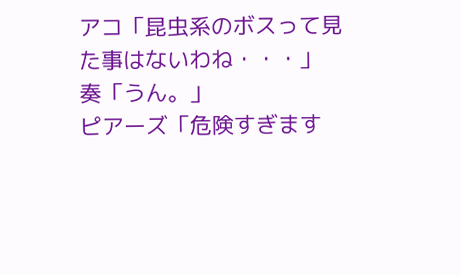アコ「昆虫系のボスって見た事はないわね・・・」
奏「うん。」
ピアーズ「危険すぎます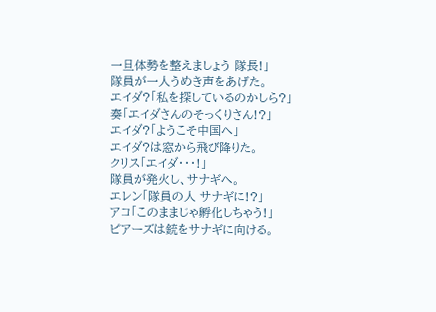一旦体勢を整えましょう 隊長!」
隊員が一人うめき声をあげた。
エイダ?「私を探しているのかしら?」
奏「エイダさんのそっくりさん!?」
エイダ?「ようこそ中国へ」
エイダ?は窓から飛び降りた。
クリス「エイダ・・・!」
隊員が発火し、サナギへ。
エレン「隊員の人 サナギに!?」
アコ「このままじゃ孵化しちゃう!」
ピアーズは銃をサナギに向ける。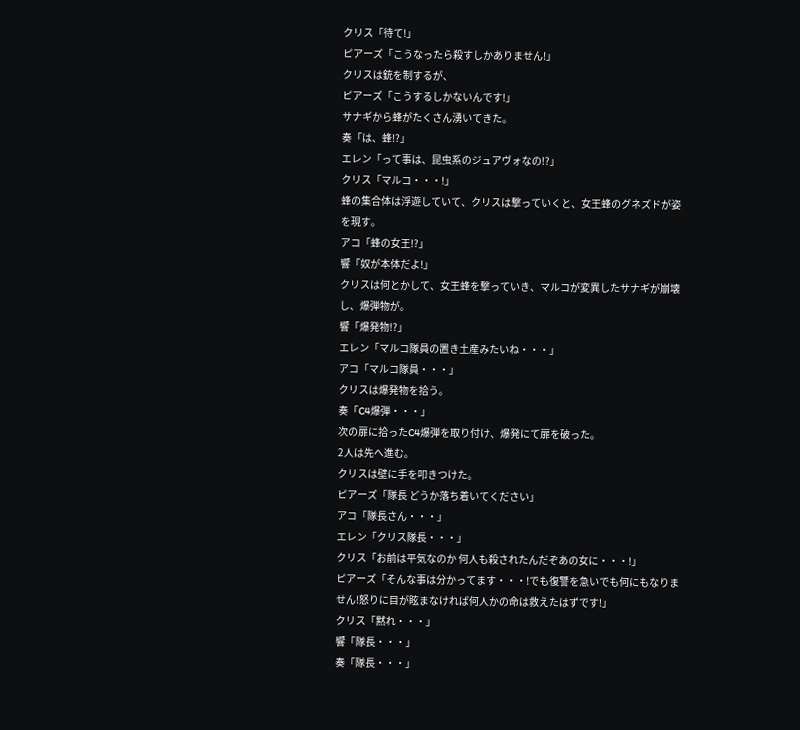クリス「待て!」
ピアーズ「こうなったら殺すしかありません!」
クリスは銃を制するが、
ピアーズ「こうするしかないんです!」
サナギから蜂がたくさん湧いてきた。
奏「は、蜂!?」
エレン「って事は、昆虫系のジュアヴォなの!?」
クリス「マルコ・・・!」
蜂の集合体は浮遊していて、クリスは撃っていくと、女王蜂のグネズドが姿を現す。
アコ「蜂の女王!?」
響「奴が本体だよ!」
クリスは何とかして、女王蜂を撃っていき、マルコが変異したサナギが崩壊し、爆弾物が。
響「爆発物!?」
エレン「マルコ隊員の置き土産みたいね・・・」
アコ「マルコ隊員・・・」
クリスは爆発物を拾う。
奏「C4爆弾・・・」
次の扉に拾ったC4爆弾を取り付け、爆発にて扉を破った。
2人は先へ進む。
クリスは壁に手を叩きつけた。
ピアーズ「隊長 どうか落ち着いてください」
アコ「隊長さん・・・」
エレン「クリス隊長・・・」
クリス「お前は平気なのか 何人も殺されたんだぞあの女に・・・!」
ピアーズ「そんな事は分かってます・・・!でも復讐を急いでも何にもなりません!怒りに目が眩まなければ何人かの命は救えたはずです!」
クリス「黙れ・・・」
響「隊長・・・」
奏「隊長・・・」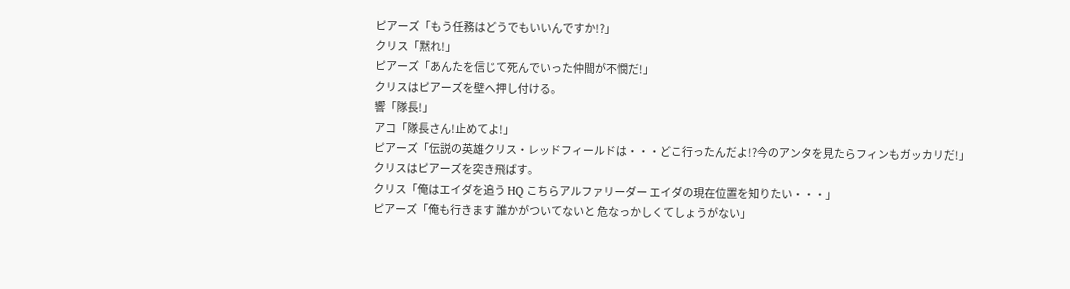ピアーズ「もう任務はどうでもいいんですか!?」
クリス「黙れ!」
ピアーズ「あんたを信じて死んでいった仲間が不憫だ!」
クリスはピアーズを壁へ押し付ける。
響「隊長!」
アコ「隊長さん!止めてよ!」
ピアーズ「伝説の英雄クリス・レッドフィールドは・・・どこ行ったんだよ!?今のアンタを見たらフィンもガッカリだ!」
クリスはピアーズを突き飛ばす。
クリス「俺はエイダを追う HQ こちらアルファリーダー エイダの現在位置を知りたい・・・」
ピアーズ「俺も行きます 誰かがついてないと 危なっかしくてしょうがない」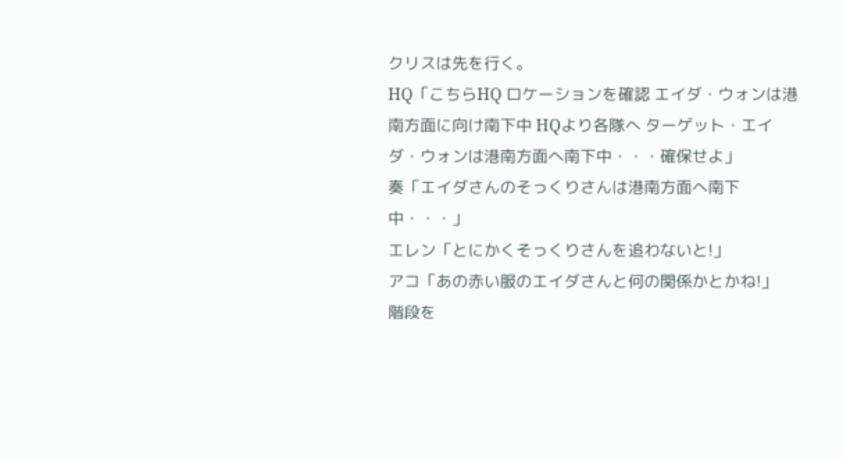クリスは先を行く。
HQ「こちらHQ ロケーションを確認 エイダ・ウォンは港南方面に向け南下中 HQより各隊へ ターゲット・エイダ・ウォンは港南方面へ南下中・・・確保せよ」
奏「エイダさんのそっくりさんは港南方面へ南下中・・・」
エレン「とにかくそっくりさんを追わないと!」
アコ「あの赤い服のエイダさんと何の関係かとかね!」
階段を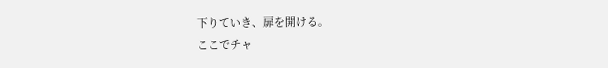下りていき、扉を開ける。
ここでチャ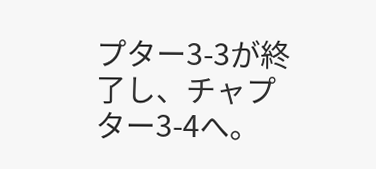プター3-3が終了し、チャプター3-4へ。